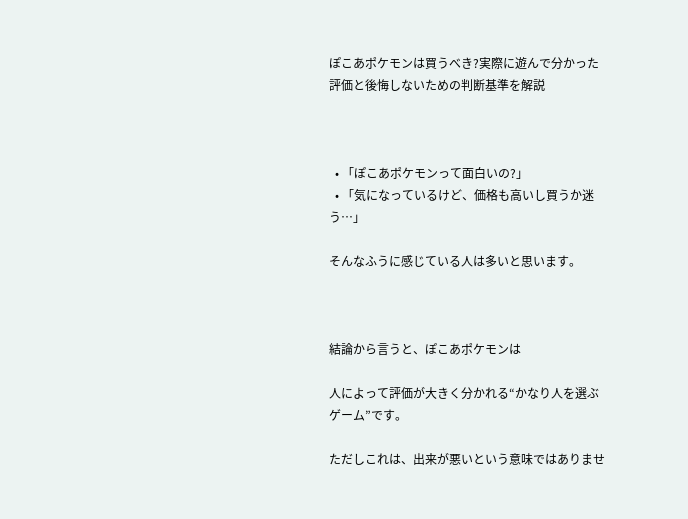ぽこあポケモンは買うべき?実際に遊んで分かった評価と後悔しないための判断基準を解説



  • 「ぽこあポケモンって面白いの?」
  • 「気になっているけど、価格も高いし買うか迷う…」

そんなふうに感じている人は多いと思います。



結論から言うと、ぽこあポケモンは

人によって評価が大きく分かれる“かなり人を選ぶゲーム”です。

ただしこれは、出来が悪いという意味ではありませ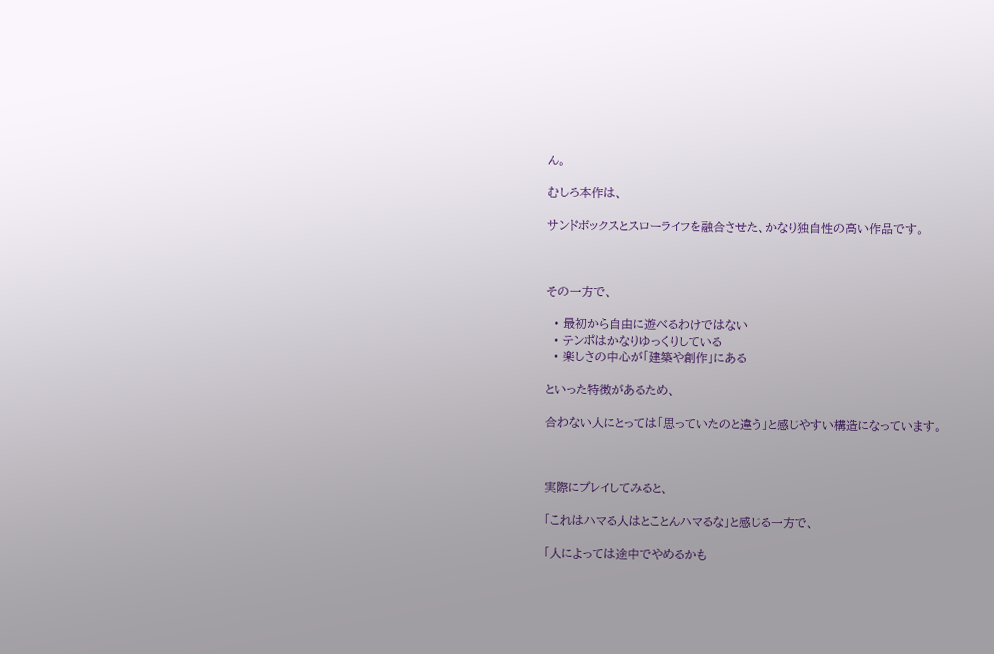ん。

むしろ本作は、

サンドボックスとスローライフを融合させた、かなり独自性の高い作品です。



その一方で、

  • 最初から自由に遊べるわけではない
  • テンポはかなりゆっくりしている
  • 楽しさの中心が「建築や創作」にある

といった特徴があるため、

合わない人にとっては「思っていたのと違う」と感じやすい構造になっています。



実際にプレイしてみると、

「これはハマる人はとことんハマるな」と感じる一方で、

「人によっては途中でやめるかも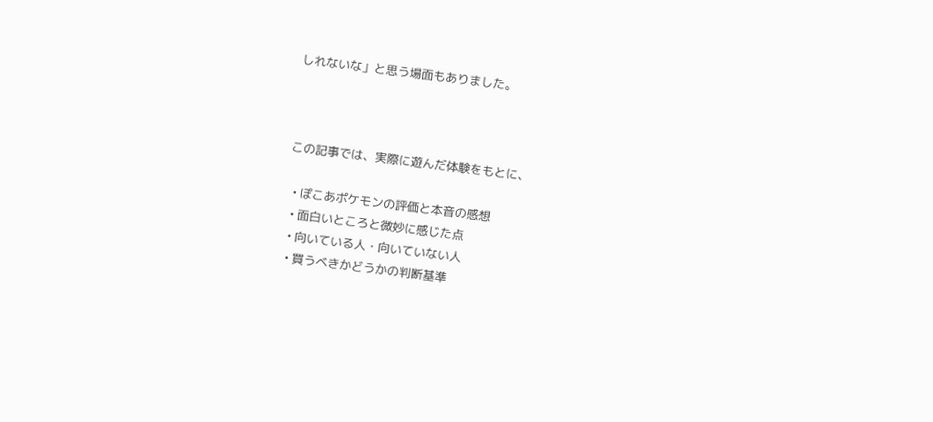しれないな」と思う場面もありました。



この記事では、実際に遊んだ体験をもとに、

  • ぽこあポケモンの評価と本音の感想
  • 面白いところと微妙に感じた点
  • 向いている人・向いていない人
  • 買うべきかどうかの判断基準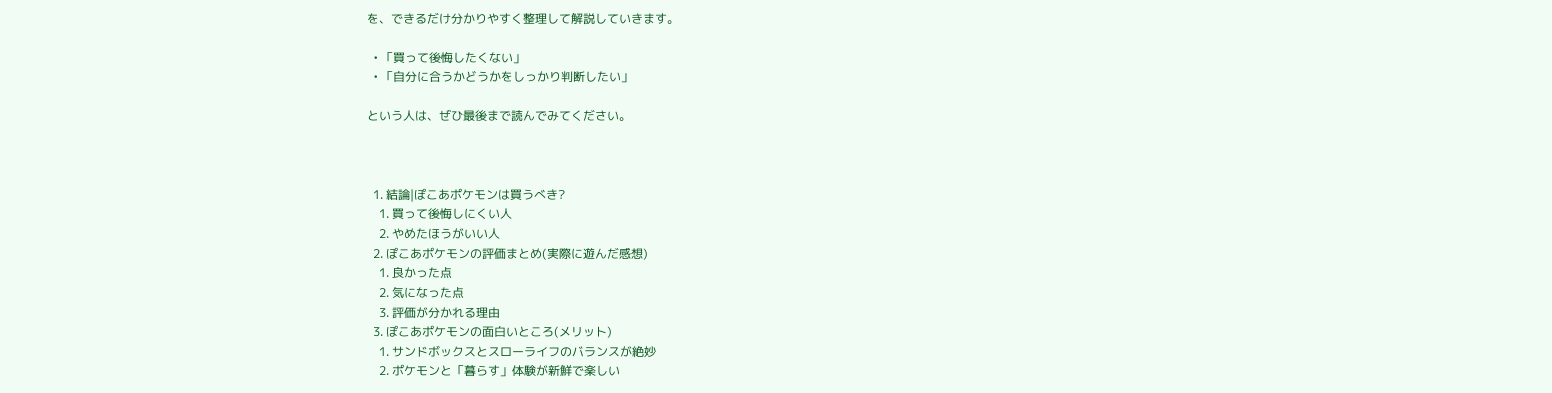を、できるだけ分かりやすく整理して解説していきます。

  • 「買って後悔したくない」
  • 「自分に合うかどうかをしっかり判断したい」

という人は、ぜひ最後まで読んでみてください。



  1. 結論|ぽこあポケモンは買うべき?
    1. 買って後悔しにくい人
    2. やめたほうがいい人
  2. ぽこあポケモンの評価まとめ(実際に遊んだ感想)
    1. 良かった点
    2. 気になった点
    3. 評価が分かれる理由
  3. ぽこあポケモンの面白いところ(メリット)
    1. サンドボックスとスローライフのバランスが絶妙
    2. ポケモンと「暮らす」体験が新鮮で楽しい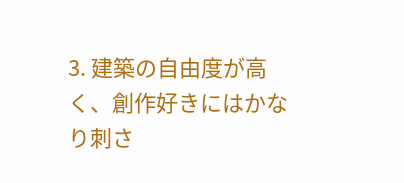3. 建築の自由度が高く、創作好きにはかなり刺さ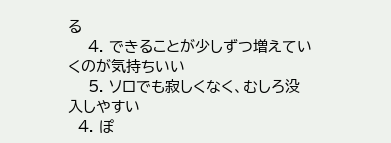る
    4. できることが少しずつ増えていくのが気持ちいい
    5. ソロでも寂しくなく、むしろ没入しやすい
  4. ぽ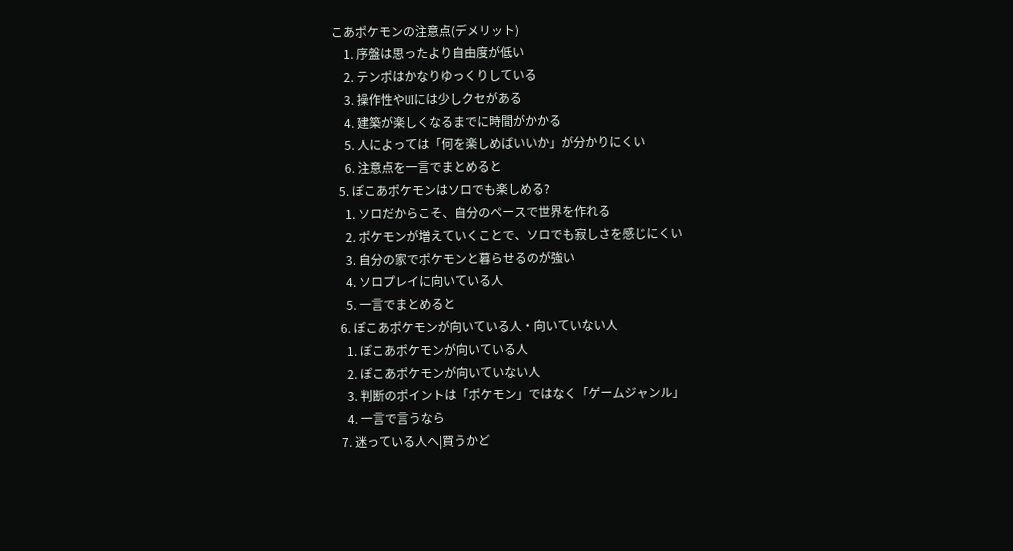こあポケモンの注意点(デメリット)
    1. 序盤は思ったより自由度が低い
    2. テンポはかなりゆっくりしている
    3. 操作性やUIには少しクセがある
    4. 建築が楽しくなるまでに時間がかかる
    5. 人によっては「何を楽しめばいいか」が分かりにくい
    6. 注意点を一言でまとめると
  5. ぽこあポケモンはソロでも楽しめる?
    1. ソロだからこそ、自分のペースで世界を作れる
    2. ポケモンが増えていくことで、ソロでも寂しさを感じにくい
    3. 自分の家でポケモンと暮らせるのが強い
    4. ソロプレイに向いている人
    5. 一言でまとめると
  6. ぽこあポケモンが向いている人・向いていない人
    1. ぽこあポケモンが向いている人
    2. ぽこあポケモンが向いていない人
    3. 判断のポイントは「ポケモン」ではなく「ゲームジャンル」
    4. 一言で言うなら
  7. 迷っている人へ|買うかど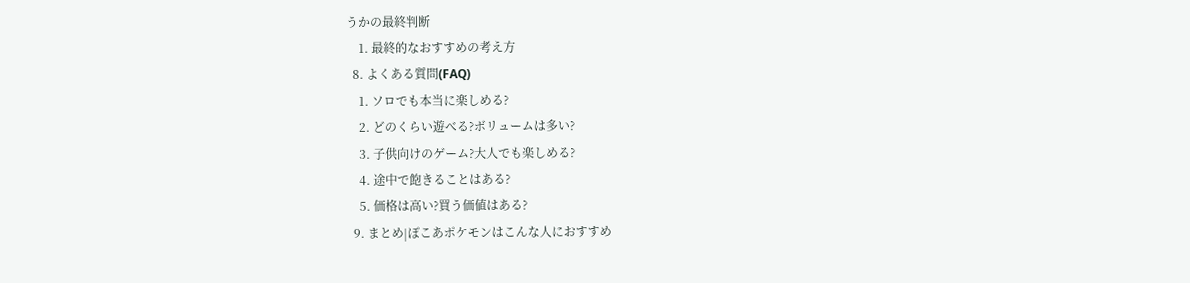うかの最終判断
    1. 最終的なおすすめの考え方
  8. よくある質問(FAQ)
    1. ソロでも本当に楽しめる?
    2. どのくらい遊べる?ボリュームは多い?
    3. 子供向けのゲーム?大人でも楽しめる?
    4. 途中で飽きることはある?
    5. 価格は高い?買う価値はある?
  9. まとめ|ぽこあポケモンはこんな人におすすめ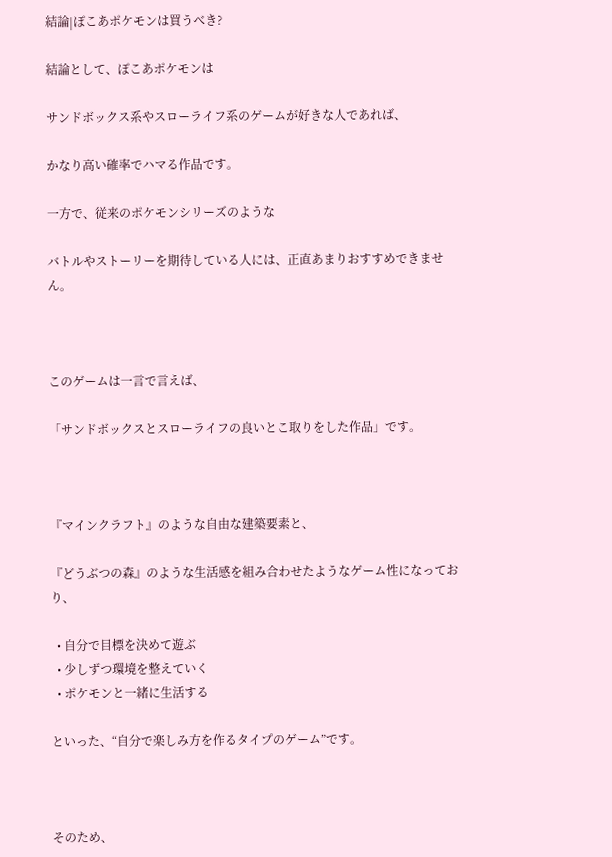結論|ぽこあポケモンは買うべき?

結論として、ぽこあポケモンは

サンドボックス系やスローライフ系のゲームが好きな人であれば、

かなり高い確率でハマる作品です。

一方で、従来のポケモンシリーズのような

バトルやストーリーを期待している人には、正直あまりおすすめできません。



このゲームは一言で言えば、

「サンドボックスとスローライフの良いとこ取りをした作品」です。



『マインクラフト』のような自由な建築要素と、

『どうぶつの森』のような生活感を組み合わせたようなゲーム性になっており、

  • 自分で目標を決めて遊ぶ
  • 少しずつ環境を整えていく
  • ポケモンと一緒に生活する

といった、“自分で楽しみ方を作るタイプのゲーム”です。



そのため、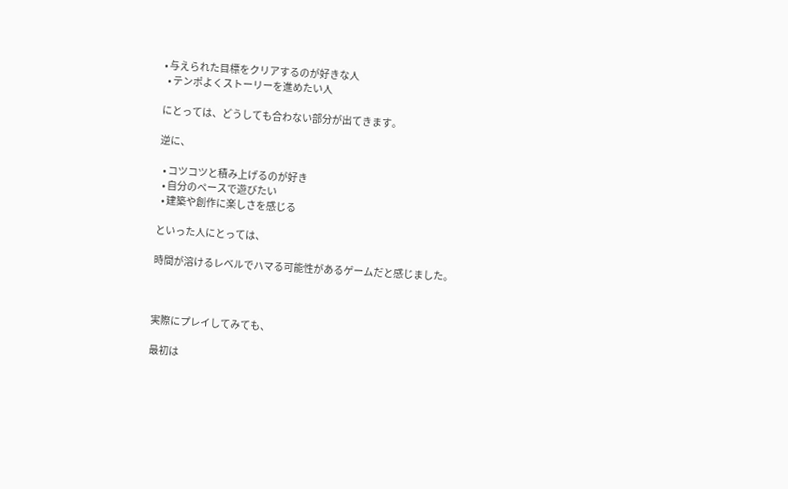• 与えられた目標をクリアするのが好きな人
  • テンポよくストーリーを進めたい人

にとっては、どうしても合わない部分が出てきます。

逆に、

  • コツコツと積み上げるのが好き
  • 自分のペースで遊びたい
  • 建築や創作に楽しさを感じる

といった人にとっては、

時間が溶けるレベルでハマる可能性があるゲームだと感じました。



実際にプレイしてみても、

最初は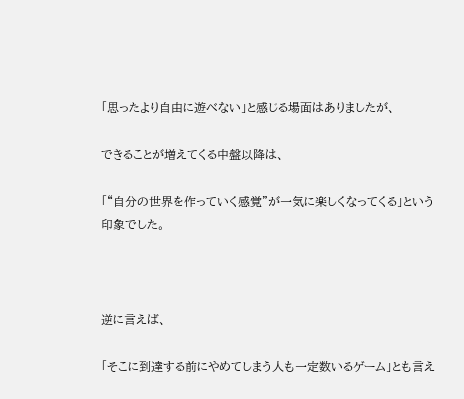「思ったより自由に遊べない」と感じる場面はありましたが、

できることが増えてくる中盤以降は、

「“自分の世界を作っていく感覚”が一気に楽しくなってくる」という印象でした。



逆に言えば、

「そこに到達する前にやめてしまう人も一定数いるゲーム」とも言え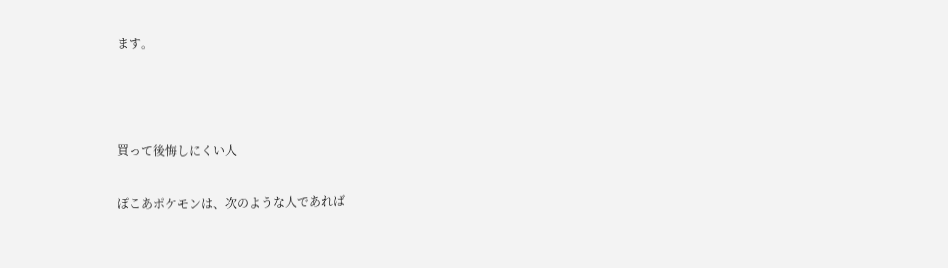ます。



買って後悔しにくい人

ぽこあポケモンは、次のような人であれば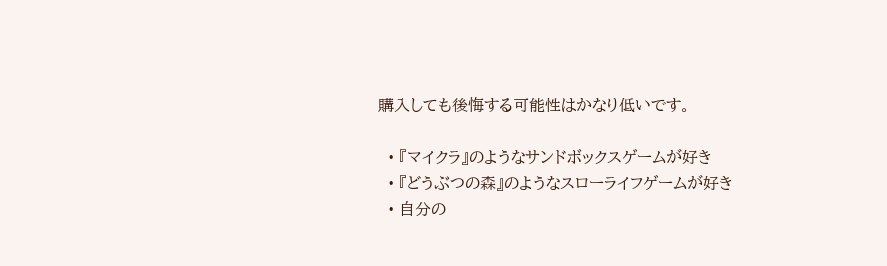購入しても後悔する可能性はかなり低いです。

  • 『マイクラ』のようなサンドボックスゲームが好き
  • 『どうぶつの森』のようなスローライフゲームが好き
  • 自分の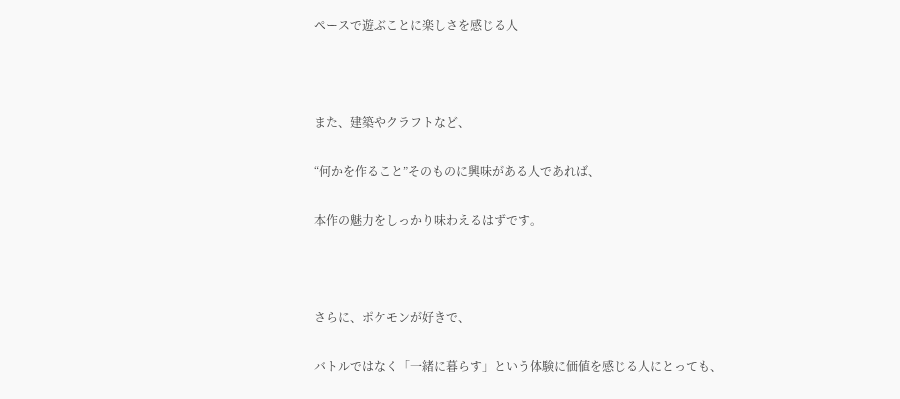ペースで遊ぶことに楽しさを感じる人



また、建築やクラフトなど、

“何かを作ること”そのものに興味がある人であれば、

本作の魅力をしっかり味わえるはずです。



さらに、ポケモンが好きで、

バトルではなく「一緒に暮らす」という体験に価値を感じる人にとっても、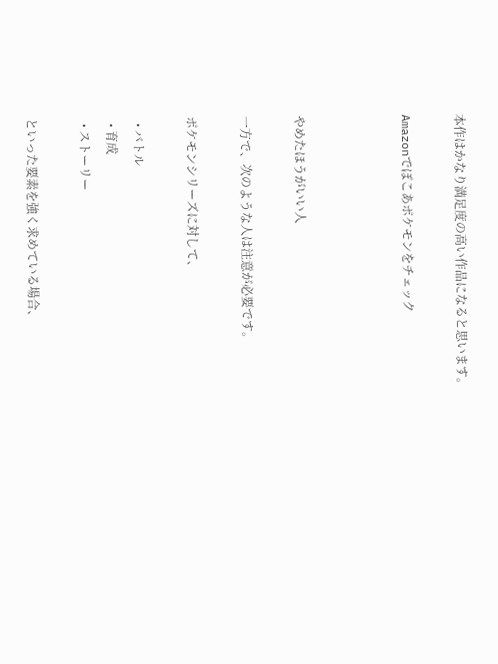本作はかなり満足度の高い作品になると思います。

Amazonでぽこあポケモンをチェック



やめたほうがいい人

一方で、次のような人は注意が必要です。

ポケモンシリーズに対して、

  • バトル
  • 育成
  • ストーリー

といった要素を強く求めている場合、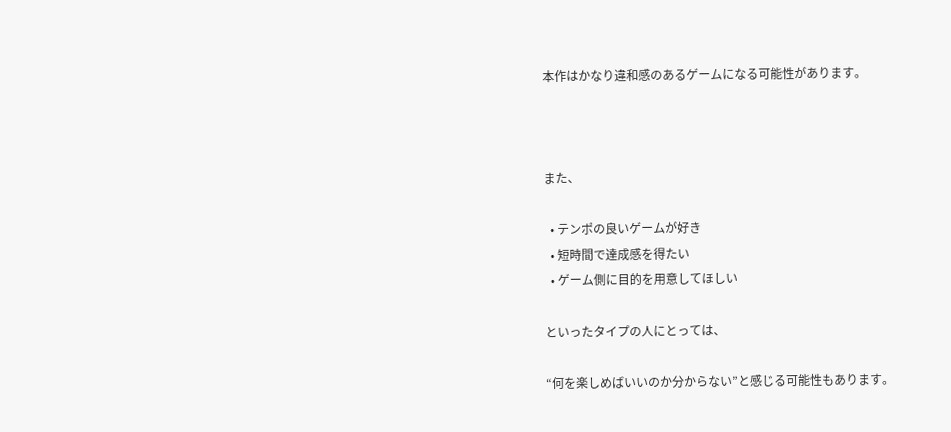本作はかなり違和感のあるゲームになる可能性があります。



また、

  • テンポの良いゲームが好き
  • 短時間で達成感を得たい
  • ゲーム側に目的を用意してほしい

といったタイプの人にとっては、

“何を楽しめばいいのか分からない”と感じる可能性もあります。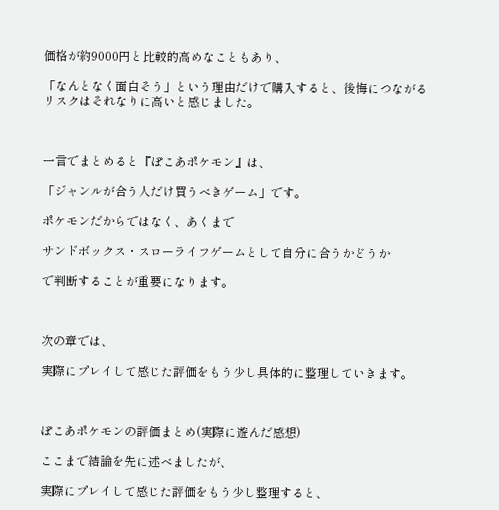価格が約9000円と比較的高めなこともあり、

「なんとなく面白そう」という理由だけで購入すると、後悔につながるリスクはそれなりに高いと感じました。



一言でまとめると『ぽこあポケモン』は、

「ジャンルが合う人だけ買うべきゲーム」です。

ポケモンだからではなく、あくまで

サンドボックス・スローライフゲームとして自分に合うかどうか

で判断することが重要になります。



次の章では、

実際にプレイして感じた評価をもう少し具体的に整理していきます。



ぽこあポケモンの評価まとめ(実際に遊んだ感想)

ここまで結論を先に述べましたが、

実際にプレイして感じた評価をもう少し整理すると、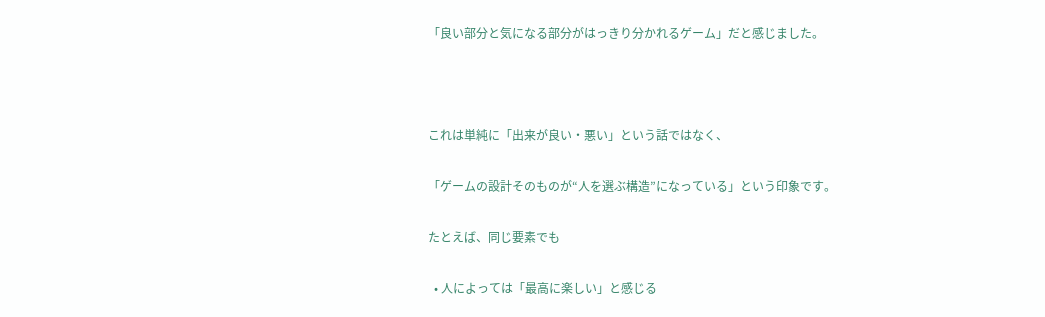「良い部分と気になる部分がはっきり分かれるゲーム」だと感じました。



これは単純に「出来が良い・悪い」という話ではなく、

「ゲームの設計そのものが“人を選ぶ構造”になっている」という印象です。

たとえば、同じ要素でも

  • 人によっては「最高に楽しい」と感じる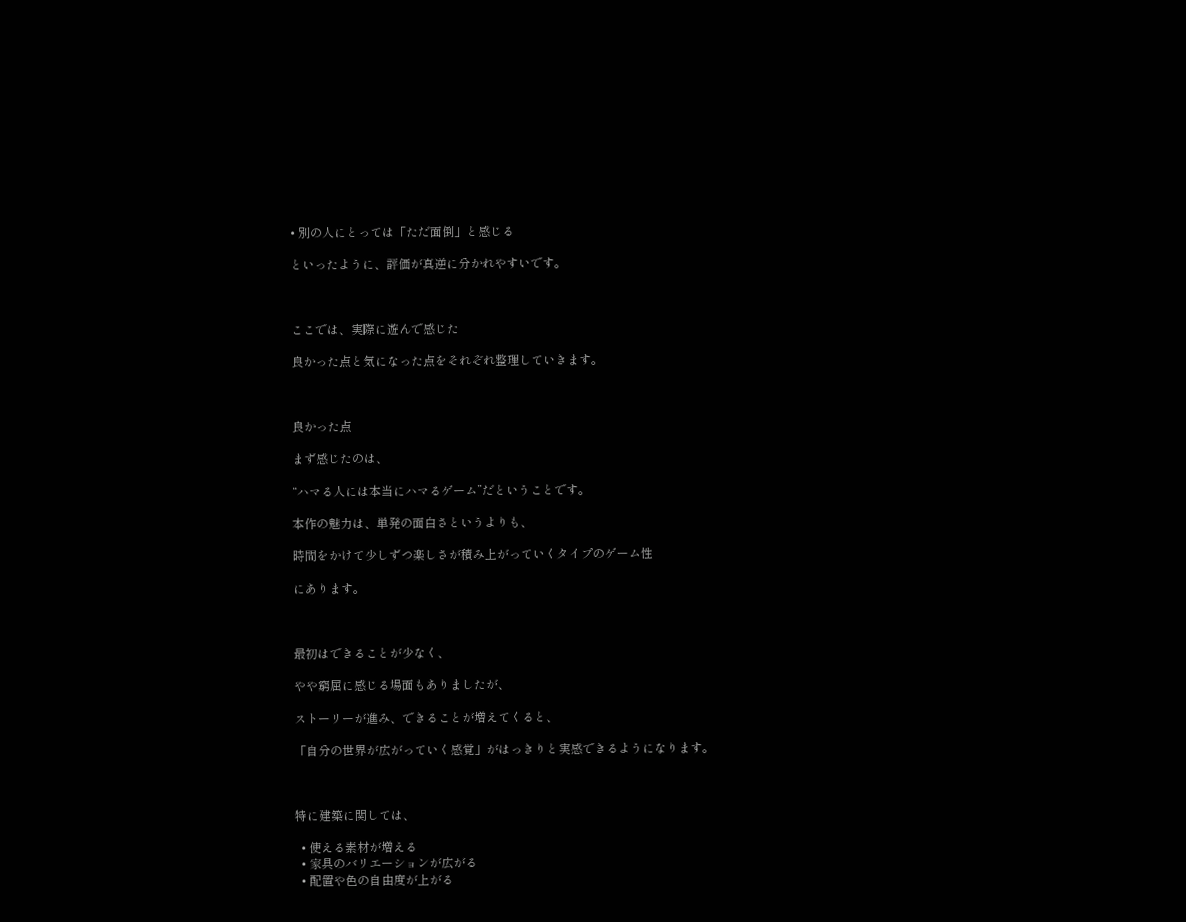• 別の人にとっては「ただ面倒」と感じる

といったように、評価が真逆に分かれやすいです。



ここでは、実際に遊んで感じた

良かった点と気になった点をそれぞれ整理していきます。



良かった点

まず感じたのは、

“ハマる人には本当にハマるゲーム”だということです。

本作の魅力は、単発の面白さというよりも、

時間をかけて少しずつ楽しさが積み上がっていくタイプのゲーム性

にあります。



最初はできることが少なく、

やや窮屈に感じる場面もありましたが、

ストーリーが進み、できることが増えてくると、

「自分の世界が広がっていく感覚」がはっきりと実感できるようになります。



特に建築に関しては、

  • 使える素材が増える
  • 家具のバリエーションが広がる
  • 配置や色の自由度が上がる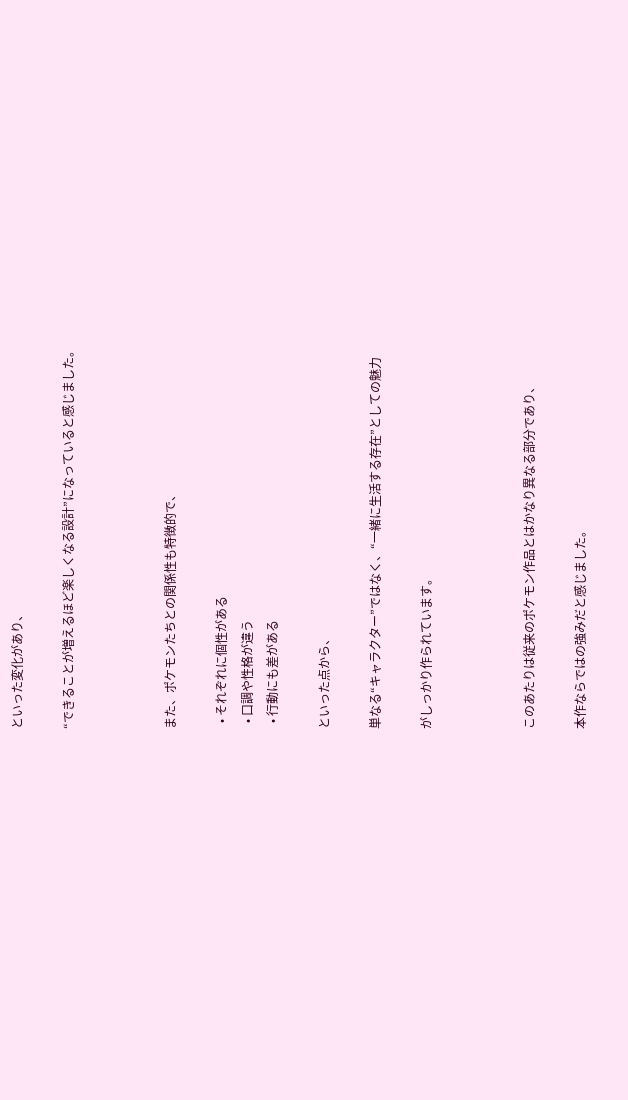といった変化があり、

“できることが増えるほど楽しくなる設計”になっていると感じました。



また、ポケモンたちとの関係性も特徴的で、

  • それぞれに個性がある
  • 口調や性格が違う
  • 行動にも差がある

といった点から、

単なる“キャラクター”ではなく、“一緒に生活する存在”としての魅力

がしっかり作られています。



このあたりは従来のポケモン作品とはかなり異なる部分であり、

本作ならではの強みだと感じました。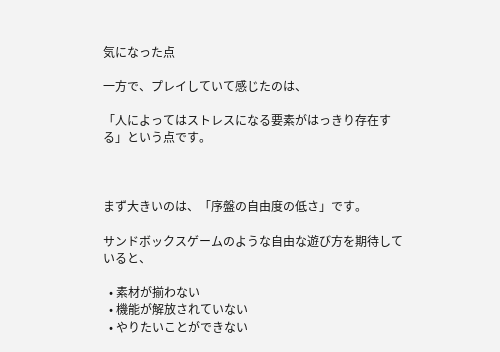気になった点

一方で、プレイしていて感じたのは、

「人によってはストレスになる要素がはっきり存在する」という点です。



まず大きいのは、「序盤の自由度の低さ」です。

サンドボックスゲームのような自由な遊び方を期待していると、

  • 素材が揃わない
  • 機能が解放されていない
  • やりたいことができない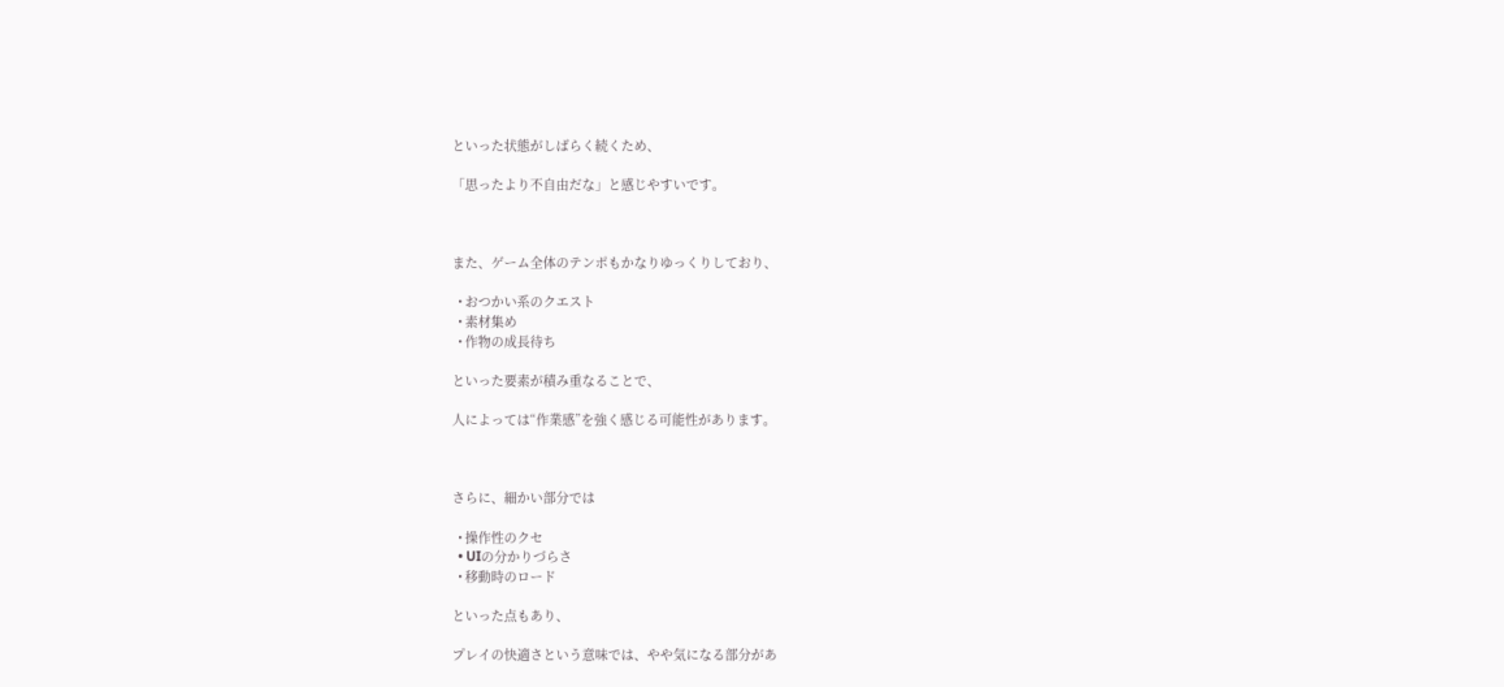といった状態がしばらく続くため、

「思ったより不自由だな」と感じやすいです。



また、ゲーム全体のテンポもかなりゆっくりしており、

  • おつかい系のクエスト
  • 素材集め
  • 作物の成長待ち

といった要素が積み重なることで、

人によっては“作業感”を強く感じる可能性があります。



さらに、細かい部分では

  • 操作性のクセ
  • UIの分かりづらさ
  • 移動時のロード

といった点もあり、

プレイの快適さという意味では、やや気になる部分があ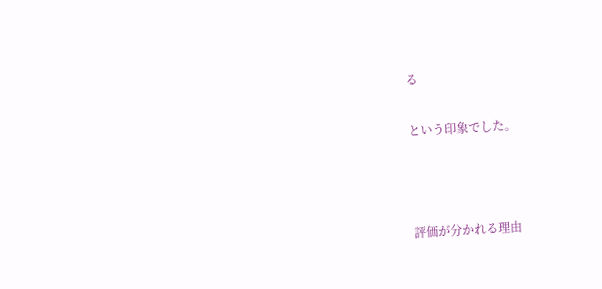る

という印象でした。



評価が分かれる理由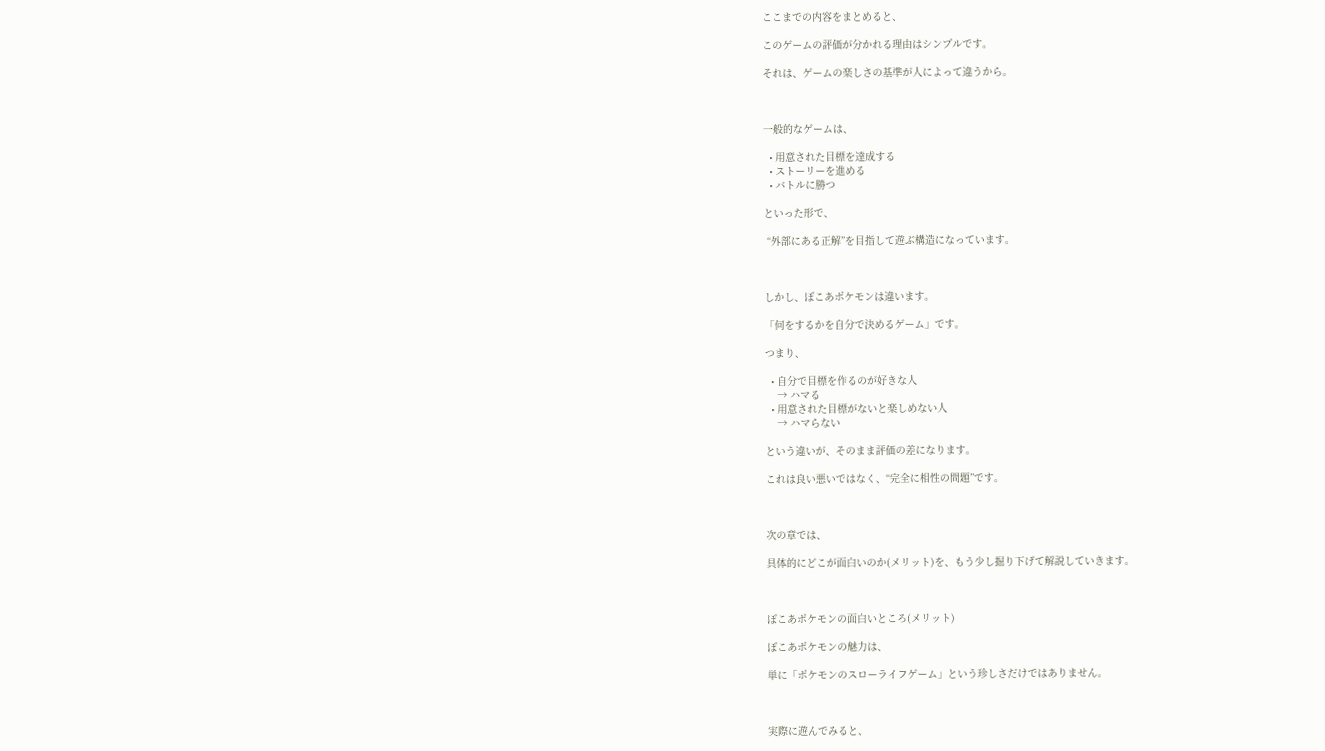ここまでの内容をまとめると、

このゲームの評価が分かれる理由はシンプルです。

それは、ゲームの楽しさの基準が人によって違うから。



一般的なゲームは、

  • 用意された目標を達成する
  • ストーリーを進める
  • バトルに勝つ

といった形で、

 “外部にある正解”を目指して遊ぶ構造になっています。



しかし、ぽこあポケモンは違います。

「何をするかを自分で決めるゲーム」です。

つまり、

  • 自分で目標を作るのが好きな人
    → ハマる
  • 用意された目標がないと楽しめない人
    → ハマらない

という違いが、そのまま評価の差になります。

これは良い悪いではなく、“完全に相性の問題”です。



次の章では、

具体的にどこが面白いのか(メリット)を、もう少し掘り下げて解説していきます。



ぽこあポケモンの面白いところ(メリット)

ぽこあポケモンの魅力は、

単に「ポケモンのスローライフゲーム」という珍しさだけではありません。



実際に遊んでみると、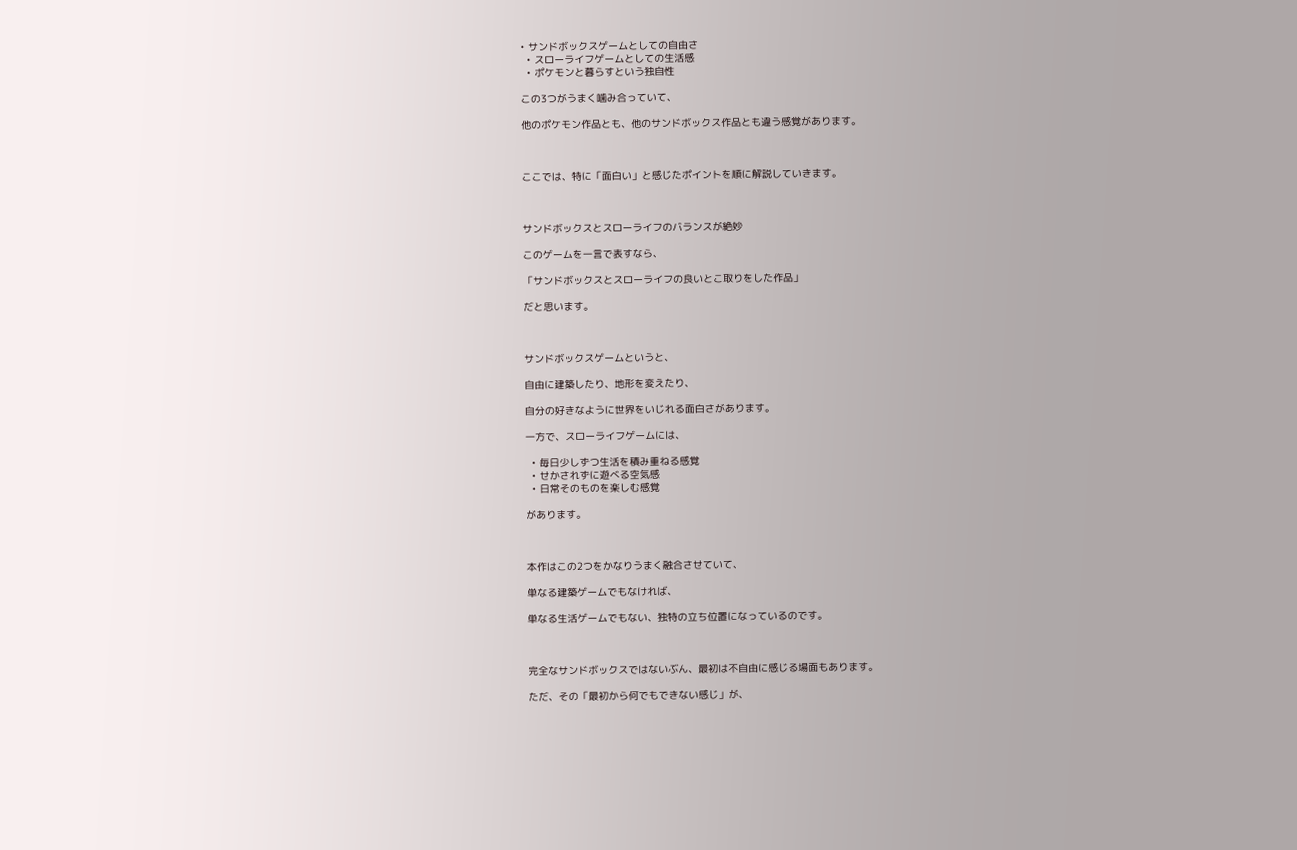• サンドボックスゲームとしての自由さ
  • スローライフゲームとしての生活感
  • ポケモンと暮らすという独自性

この3つがうまく噛み合っていて、

他のポケモン作品とも、他のサンドボックス作品とも違う感覚があります。



ここでは、特に「面白い」と感じたポイントを順に解説していきます。



サンドボックスとスローライフのバランスが絶妙

このゲームを一言で表すなら、

「サンドボックスとスローライフの良いとこ取りをした作品」

だと思います。



サンドボックスゲームというと、

自由に建築したり、地形を変えたり、

自分の好きなように世界をいじれる面白さがあります。

一方で、スローライフゲームには、

  • 毎日少しずつ生活を積み重ねる感覚
  • せかされずに遊べる空気感
  • 日常そのものを楽しむ感覚

があります。



本作はこの2つをかなりうまく融合させていて、

単なる建築ゲームでもなければ、

単なる生活ゲームでもない、独特の立ち位置になっているのです。



完全なサンドボックスではないぶん、最初は不自由に感じる場面もあります。

ただ、その「最初から何でもできない感じ」が、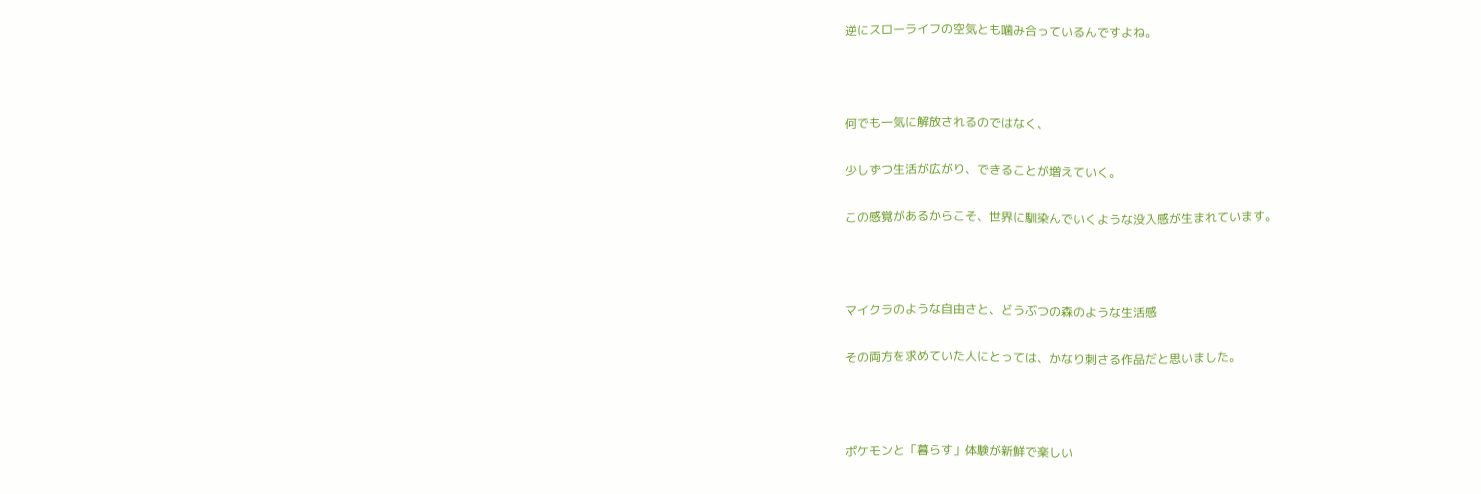逆にスローライフの空気とも噛み合っているんですよね。



何でも一気に解放されるのではなく、

少しずつ生活が広がり、できることが増えていく。

この感覚があるからこそ、世界に馴染んでいくような没入感が生まれています。



マイクラのような自由さと、どうぶつの森のような生活感

その両方を求めていた人にとっては、かなり刺さる作品だと思いました。



ポケモンと「暮らす」体験が新鮮で楽しい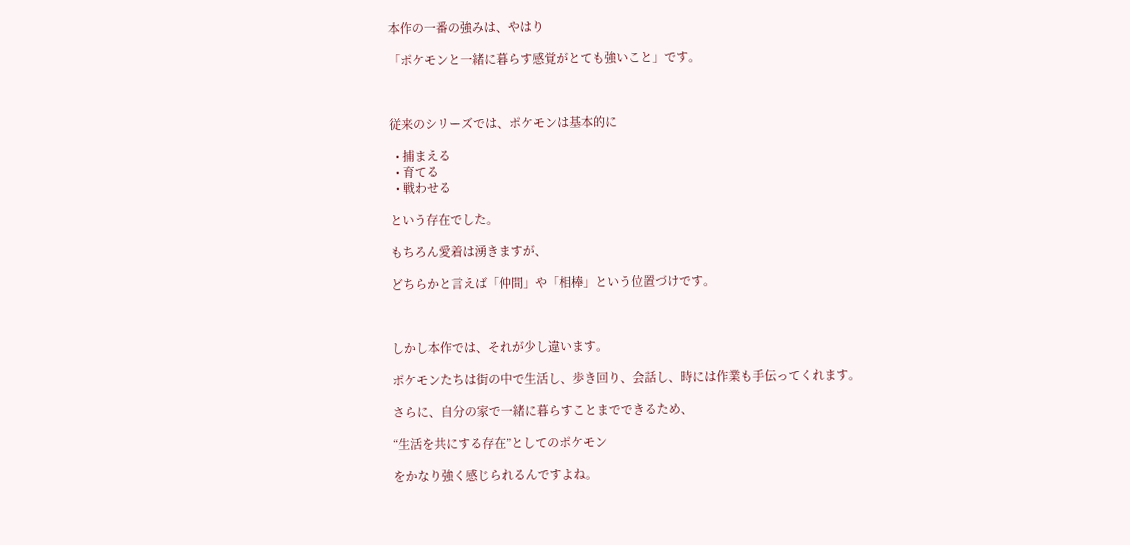本作の一番の強みは、やはり

「ポケモンと一緒に暮らす感覚がとても強いこと」です。



従来のシリーズでは、ポケモンは基本的に

  • 捕まえる
  • 育てる
  • 戦わせる

という存在でした。

もちろん愛着は湧きますが、

どちらかと言えば「仲間」や「相棒」という位置づけです。



しかし本作では、それが少し違います。

ポケモンたちは街の中で生活し、歩き回り、会話し、時には作業も手伝ってくれます。

さらに、自分の家で一緒に暮らすことまでできるため、

“生活を共にする存在”としてのポケモン

をかなり強く感じられるんですよね。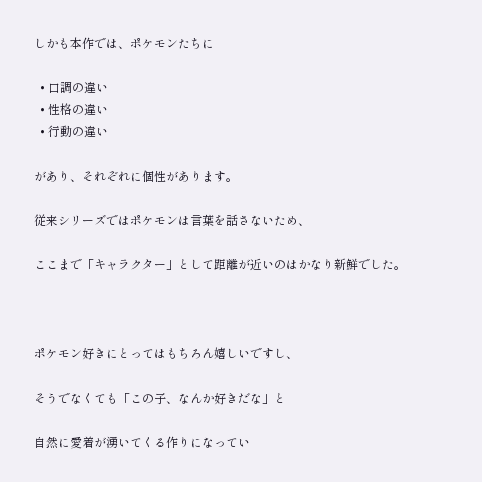しかも本作では、ポケモンたちに

  • 口調の違い
  • 性格の違い
  • 行動の違い

があり、それぞれに個性があります。

従来シリーズではポケモンは言葉を話さないため、

ここまで「キャラクター」として距離が近いのはかなり新鮮でした。



ポケモン好きにとってはもちろん嬉しいですし、

そうでなくても「この子、なんか好きだな」と

自然に愛着が湧いてくる作りになってい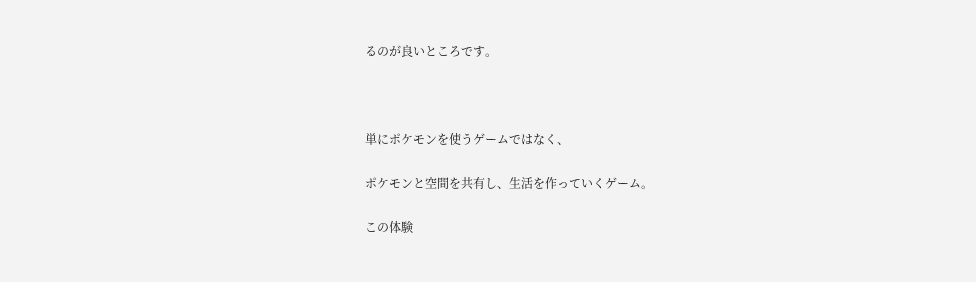るのが良いところです。



単にポケモンを使うゲームではなく、

ポケモンと空間を共有し、生活を作っていくゲーム。

この体験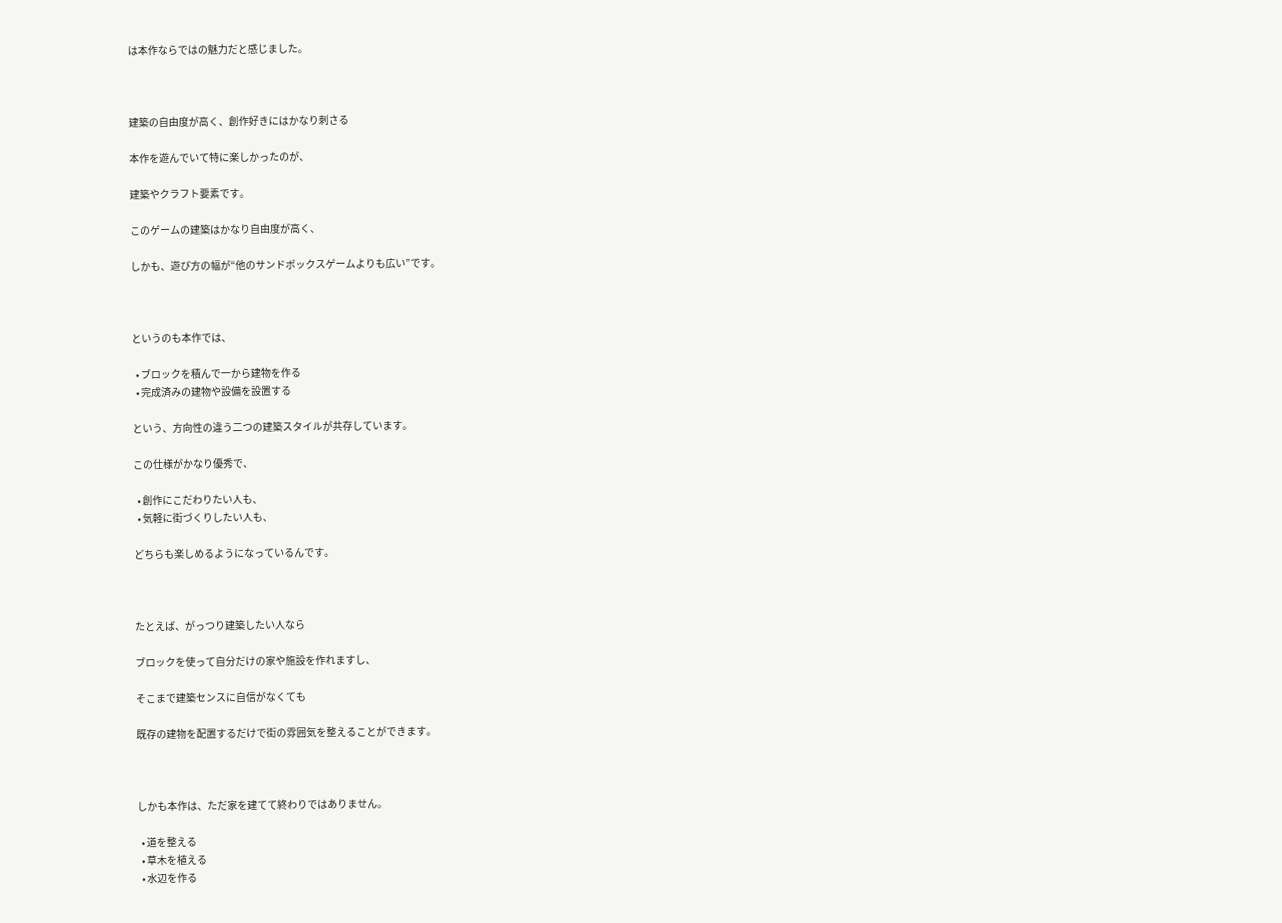は本作ならではの魅力だと感じました。



建築の自由度が高く、創作好きにはかなり刺さる

本作を遊んでいて特に楽しかったのが、

建築やクラフト要素です。

このゲームの建築はかなり自由度が高く、

しかも、遊び方の幅が“他のサンドボックスゲームよりも広い”です。



というのも本作では、

  • ブロックを積んで一から建物を作る
  • 完成済みの建物や設備を設置する

という、方向性の違う二つの建築スタイルが共存しています。

この仕様がかなり優秀で、

  • 創作にこだわりたい人も、
  • 気軽に街づくりしたい人も、

どちらも楽しめるようになっているんです。



たとえば、がっつり建築したい人なら

ブロックを使って自分だけの家や施設を作れますし、

そこまで建築センスに自信がなくても

既存の建物を配置するだけで街の雰囲気を整えることができます。



しかも本作は、ただ家を建てて終わりではありません。

  • 道を整える
  • 草木を植える
  • 水辺を作る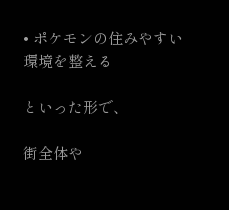• ポケモンの住みやすい環境を整える

といった形で、

街全体や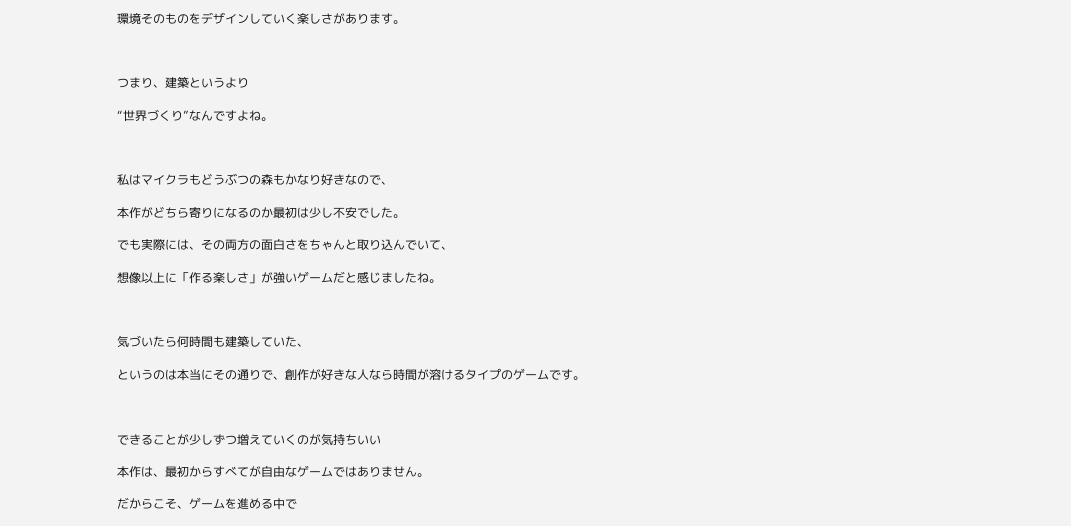環境そのものをデザインしていく楽しさがあります。



つまり、建築というより

“世界づくり”なんですよね。



私はマイクラもどうぶつの森もかなり好きなので、

本作がどちら寄りになるのか最初は少し不安でした。

でも実際には、その両方の面白さをちゃんと取り込んでいて、

想像以上に「作る楽しさ」が強いゲームだと感じましたね。



気づいたら何時間も建築していた、

というのは本当にその通りで、創作が好きな人なら時間が溶けるタイプのゲームです。



できることが少しずつ増えていくのが気持ちいい

本作は、最初からすべてが自由なゲームではありません。

だからこそ、ゲームを進める中で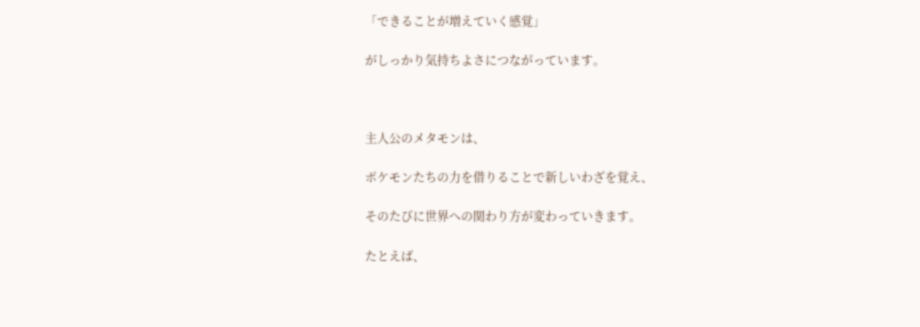「できることが増えていく感覚」

がしっかり気持ちよさにつながっています。



主人公のメタモンは、

ポケモンたちの力を借りることで新しいわざを覚え、

そのたびに世界への関わり方が変わっていきます。

たとえば、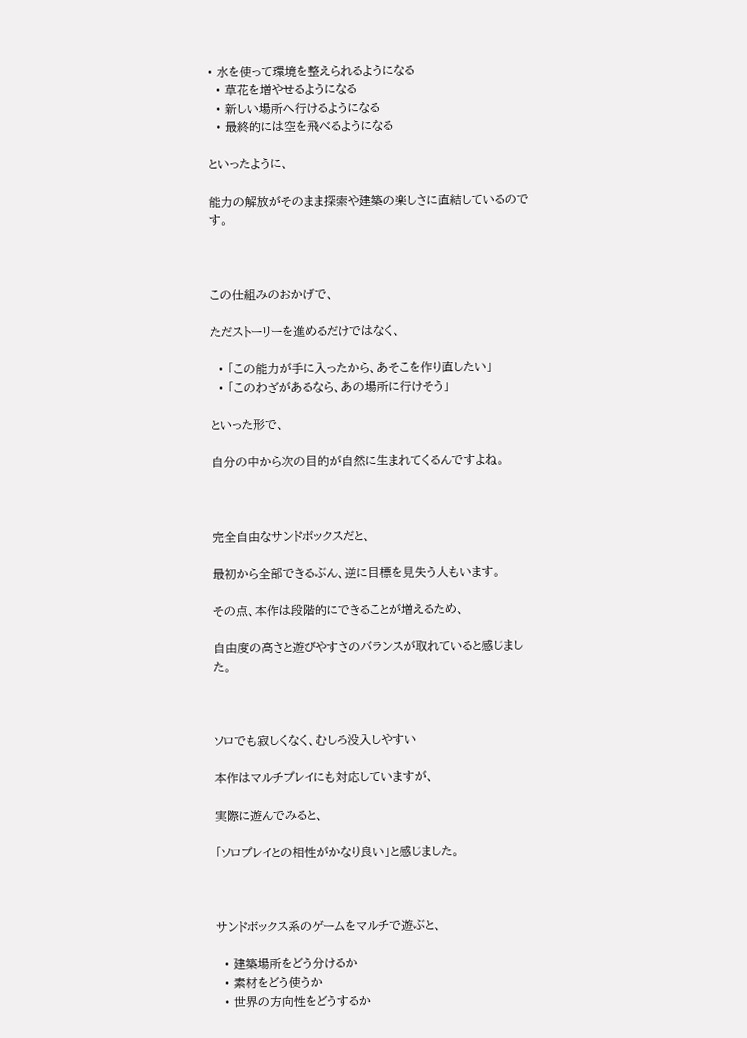• 水を使って環境を整えられるようになる
  • 草花を増やせるようになる
  • 新しい場所へ行けるようになる
  • 最終的には空を飛べるようになる

といったように、

能力の解放がそのまま探索や建築の楽しさに直結しているのです。



この仕組みのおかげで、

ただストーリーを進めるだけではなく、

  • 「この能力が手に入ったから、あそこを作り直したい」
  • 「このわざがあるなら、あの場所に行けそう」

といった形で、

自分の中から次の目的が自然に生まれてくるんですよね。



完全自由なサンドボックスだと、

最初から全部できるぶん、逆に目標を見失う人もいます。

その点、本作は段階的にできることが増えるため、

自由度の高さと遊びやすさのバランスが取れていると感じました。



ソロでも寂しくなく、むしろ没入しやすい

本作はマルチプレイにも対応していますが、

実際に遊んでみると、

「ソロプレイとの相性がかなり良い」と感じました。



サンドボックス系のゲームをマルチで遊ぶと、

  • 建築場所をどう分けるか
  • 素材をどう使うか
  • 世界の方向性をどうするか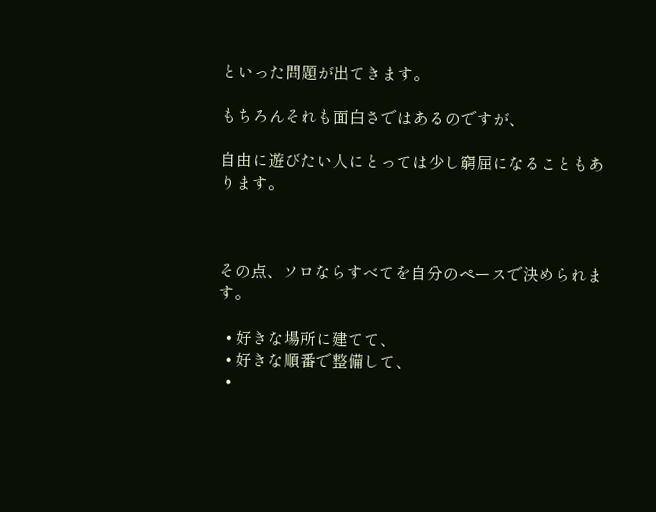といった問題が出てきます。

もちろんそれも面白さではあるのですが、

自由に遊びたい人にとっては少し窮屈になることもあります。



その点、ソロならすべてを自分のペースで決められます。

  • 好きな場所に建てて、
  • 好きな順番で整備して、
  •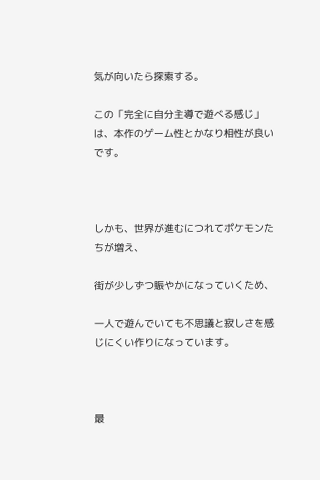気が向いたら探索する。

この「完全に自分主導で遊べる感じ」は、本作のゲーム性とかなり相性が良いです。



しかも、世界が進むにつれてポケモンたちが増え、

街が少しずつ賑やかになっていくため、

一人で遊んでいても不思議と寂しさを感じにくい作りになっています。



最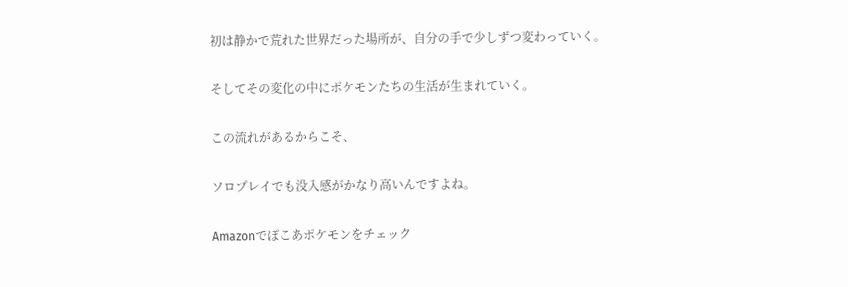初は静かで荒れた世界だった場所が、自分の手で少しずつ変わっていく。

そしてその変化の中にポケモンたちの生活が生まれていく。

この流れがあるからこそ、

ソロプレイでも没入感がかなり高いんですよね。

Amazonでぽこあポケモンをチェック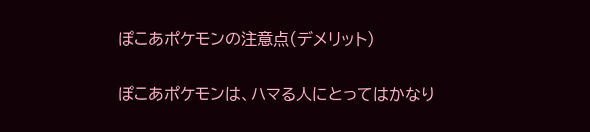ぽこあポケモンの注意点(デメリット)

ぽこあポケモンは、ハマる人にとってはかなり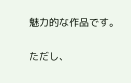魅力的な作品です。

ただし、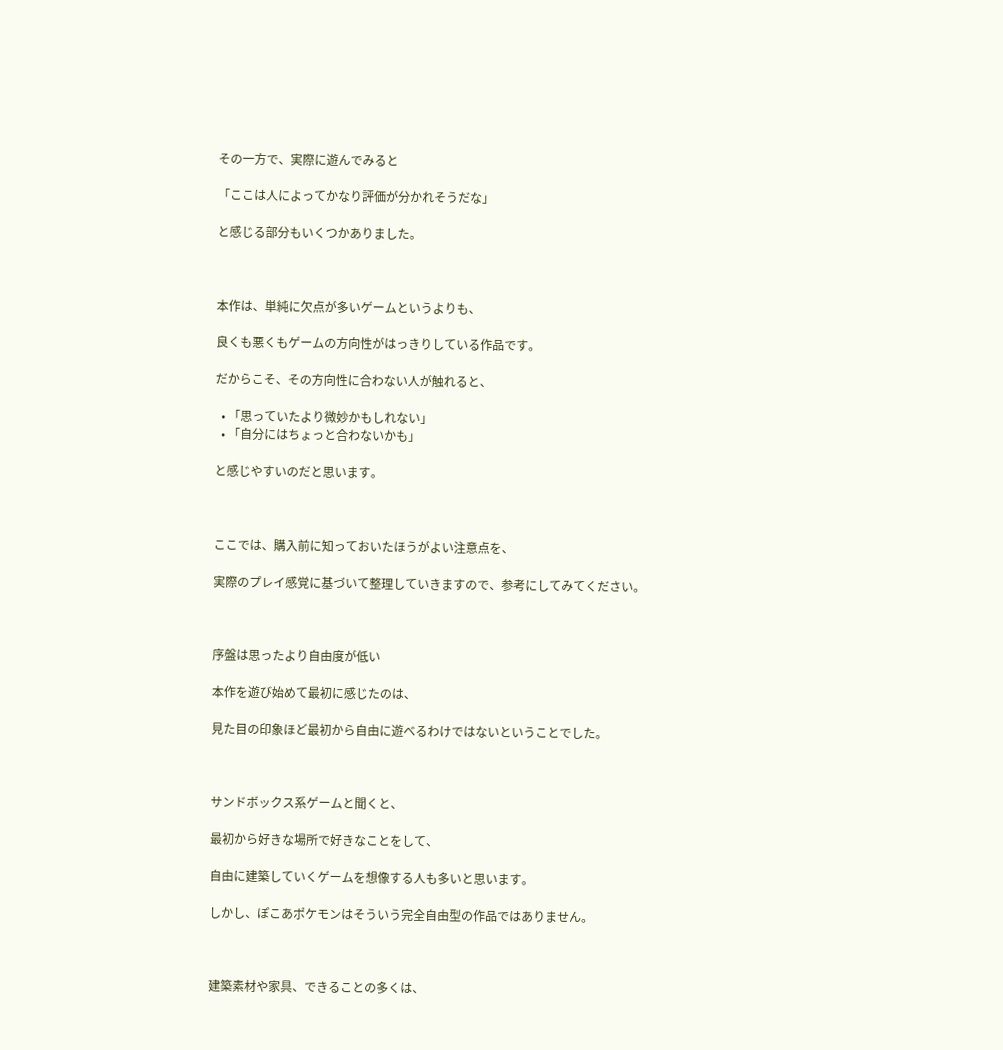その一方で、実際に遊んでみると

「ここは人によってかなり評価が分かれそうだな」

と感じる部分もいくつかありました。



本作は、単純に欠点が多いゲームというよりも、

良くも悪くもゲームの方向性がはっきりしている作品です。

だからこそ、その方向性に合わない人が触れると、

  • 「思っていたより微妙かもしれない」
  • 「自分にはちょっと合わないかも」

と感じやすいのだと思います。



ここでは、購入前に知っておいたほうがよい注意点を、

実際のプレイ感覚に基づいて整理していきますので、参考にしてみてください。



序盤は思ったより自由度が低い

本作を遊び始めて最初に感じたのは、

見た目の印象ほど最初から自由に遊べるわけではないということでした。



サンドボックス系ゲームと聞くと、

最初から好きな場所で好きなことをして、

自由に建築していくゲームを想像する人も多いと思います。

しかし、ぽこあポケモンはそういう完全自由型の作品ではありません。



建築素材や家具、できることの多くは、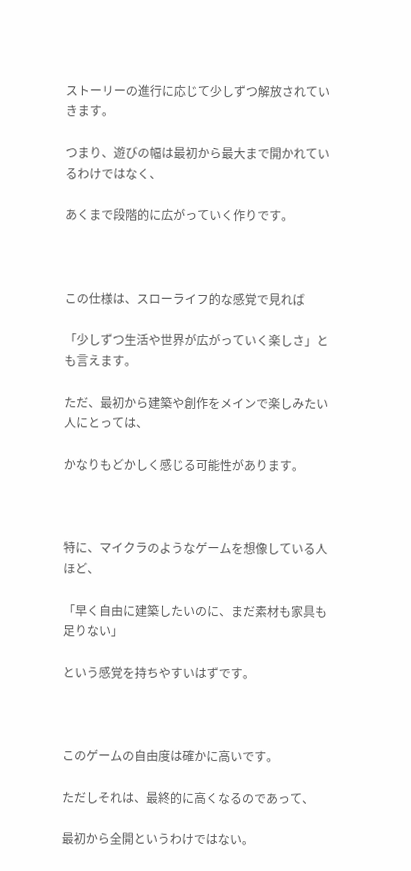ストーリーの進行に応じて少しずつ解放されていきます。

つまり、遊びの幅は最初から最大まで開かれているわけではなく、

あくまで段階的に広がっていく作りです。



この仕様は、スローライフ的な感覚で見れば

「少しずつ生活や世界が広がっていく楽しさ」とも言えます。

ただ、最初から建築や創作をメインで楽しみたい人にとっては、

かなりもどかしく感じる可能性があります。



特に、マイクラのようなゲームを想像している人ほど、

「早く自由に建築したいのに、まだ素材も家具も足りない」

という感覚を持ちやすいはずです。



このゲームの自由度は確かに高いです。

ただしそれは、最終的に高くなるのであって、

最初から全開というわけではない。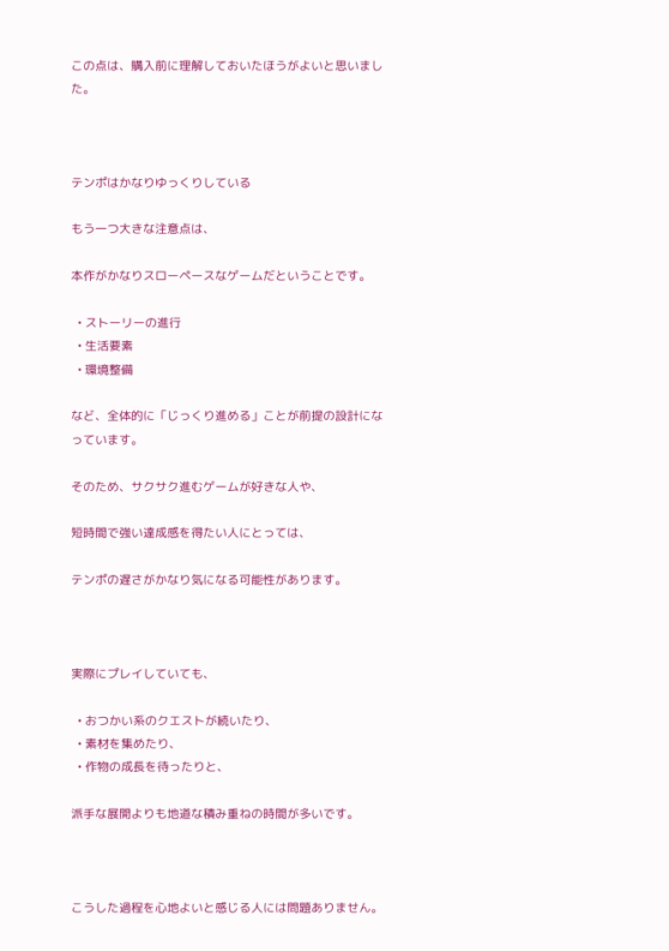この点は、購入前に理解しておいたほうがよいと思いました。



テンポはかなりゆっくりしている

もう一つ大きな注意点は、

本作がかなりスローペースなゲームだということです。

  • ストーリーの進行
  • 生活要素
  • 環境整備

など、全体的に「じっくり進める」ことが前提の設計になっています。

そのため、サクサク進むゲームが好きな人や、

短時間で強い達成感を得たい人にとっては、

テンポの遅さがかなり気になる可能性があります。



実際にプレイしていても、

  • おつかい系のクエストが続いたり、
  • 素材を集めたり、
  • 作物の成長を待ったりと、

派手な展開よりも地道な積み重ねの時間が多いです。



こうした過程を心地よいと感じる人には問題ありません。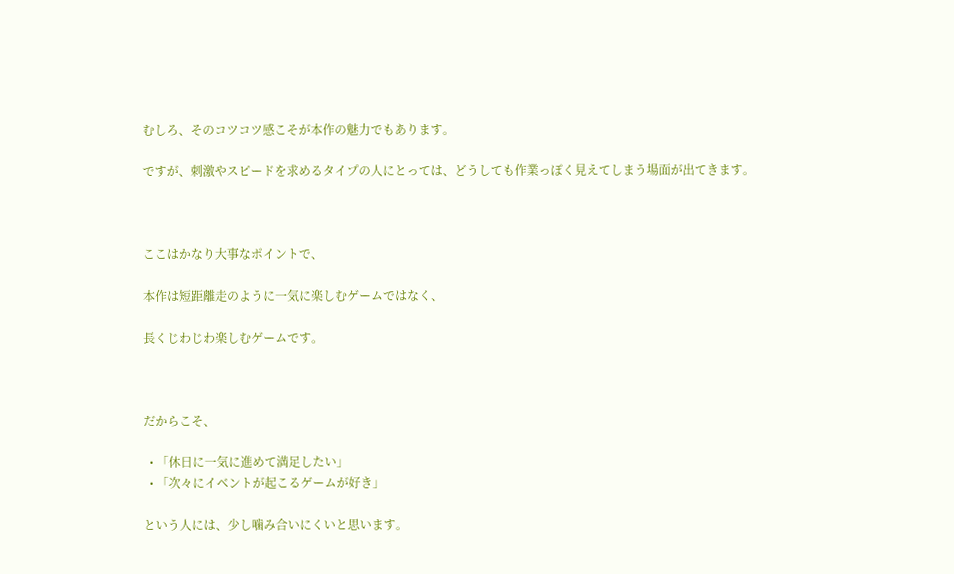むしろ、そのコツコツ感こそが本作の魅力でもあります。

ですが、刺激やスピードを求めるタイプの人にとっては、どうしても作業っぽく見えてしまう場面が出てきます。



ここはかなり大事なポイントで、

本作は短距離走のように一気に楽しむゲームではなく、

長くじわじわ楽しむゲームです。



だからこそ、

  • 「休日に一気に進めて満足したい」
  • 「次々にイベントが起こるゲームが好き」

という人には、少し噛み合いにくいと思います。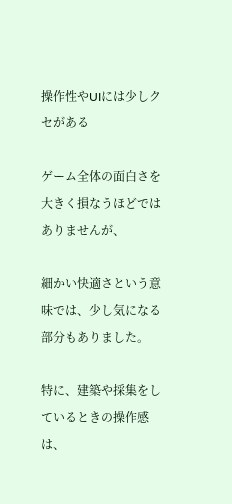操作性やUIには少しクセがある

ゲーム全体の面白さを大きく損なうほどではありませんが、

細かい快適さという意味では、少し気になる部分もありました。

特に、建築や採集をしているときの操作感は、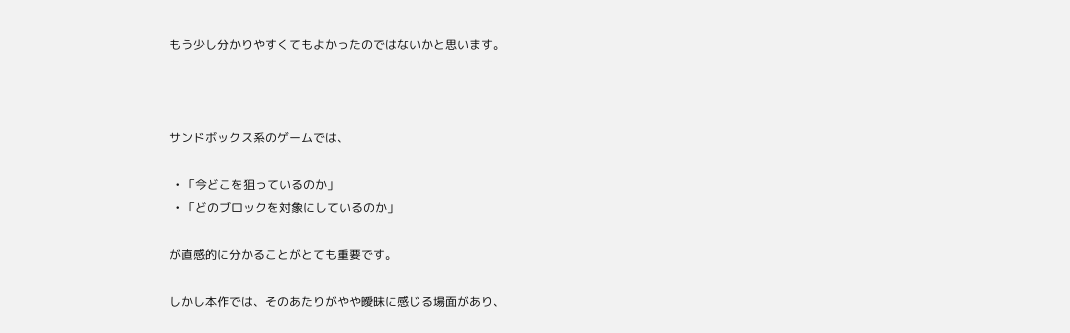もう少し分かりやすくてもよかったのではないかと思います。



サンドボックス系のゲームでは、

  • 「今どこを狙っているのか」
  • 「どのブロックを対象にしているのか」

が直感的に分かることがとても重要です。

しかし本作では、そのあたりがやや曖昧に感じる場面があり、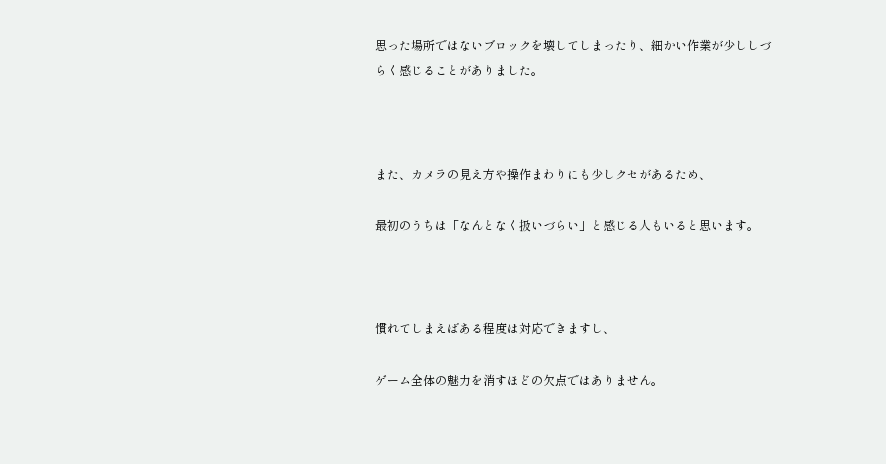思った場所ではないブロックを壊してしまったり、細かい作業が少ししづらく感じることがありました。



また、カメラの見え方や操作まわりにも少しクセがあるため、

最初のうちは「なんとなく扱いづらい」と感じる人もいると思います。



慣れてしまえばある程度は対応できますし、

ゲーム全体の魅力を消すほどの欠点ではありません。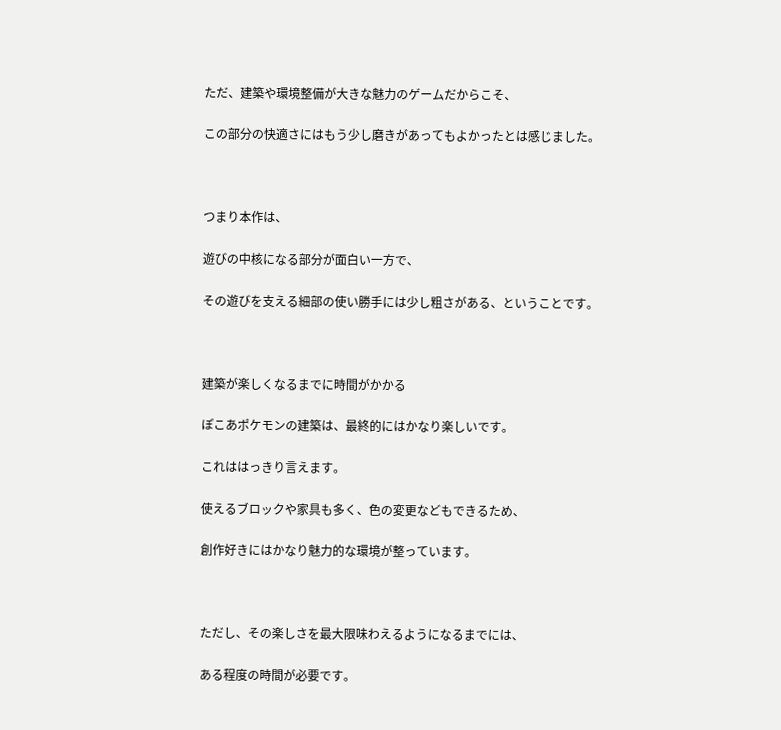ただ、建築や環境整備が大きな魅力のゲームだからこそ、

この部分の快適さにはもう少し磨きがあってもよかったとは感じました。



つまり本作は、

遊びの中核になる部分が面白い一方で、

その遊びを支える細部の使い勝手には少し粗さがある、ということです。



建築が楽しくなるまでに時間がかかる

ぽこあポケモンの建築は、最終的にはかなり楽しいです。

これははっきり言えます。

使えるブロックや家具も多く、色の変更などもできるため、

創作好きにはかなり魅力的な環境が整っています。



ただし、その楽しさを最大限味わえるようになるまでには、

ある程度の時間が必要です。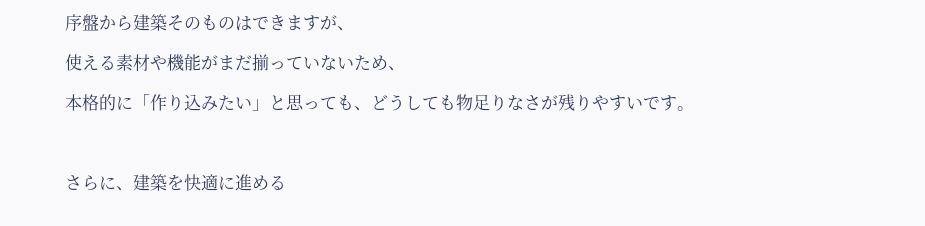序盤から建築そのものはできますが、

使える素材や機能がまだ揃っていないため、

本格的に「作り込みたい」と思っても、どうしても物足りなさが残りやすいです。



さらに、建築を快適に進める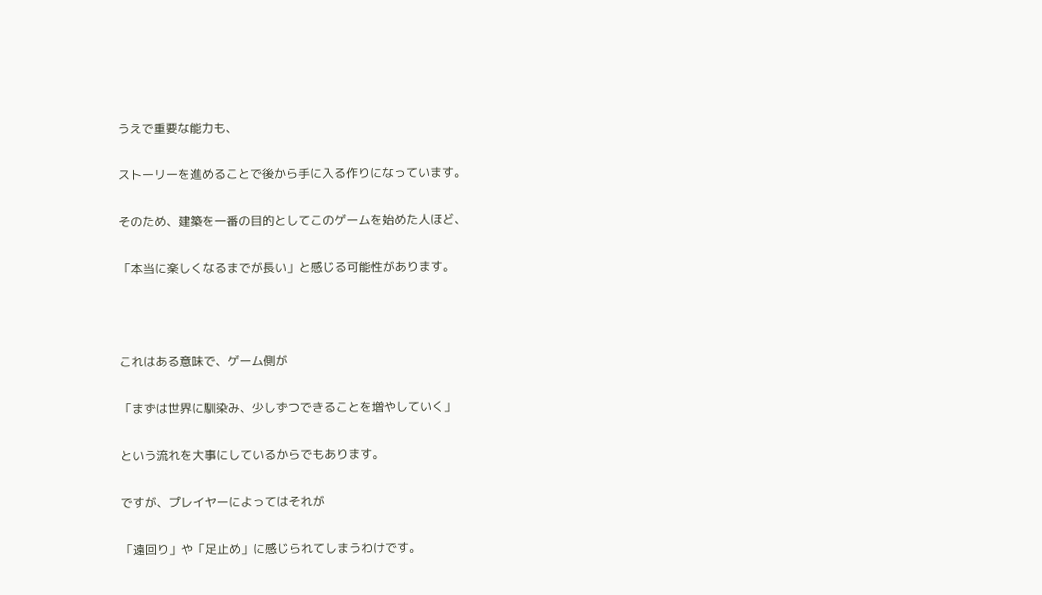うえで重要な能力も、

ストーリーを進めることで後から手に入る作りになっています。

そのため、建築を一番の目的としてこのゲームを始めた人ほど、

「本当に楽しくなるまでが長い」と感じる可能性があります。



これはある意味で、ゲーム側が

「まずは世界に馴染み、少しずつできることを増やしていく」

という流れを大事にしているからでもあります。

ですが、プレイヤーによってはそれが

「遠回り」や「足止め」に感じられてしまうわけです。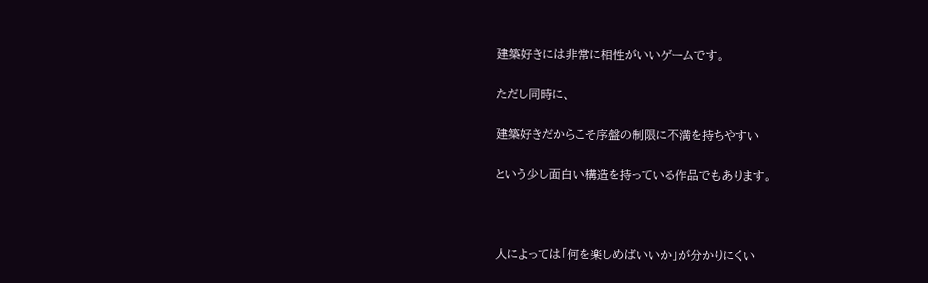建築好きには非常に相性がいいゲームです。

ただし同時に、

建築好きだからこそ序盤の制限に不満を持ちやすい

という少し面白い構造を持っている作品でもあります。



人によっては「何を楽しめばいいか」が分かりにくい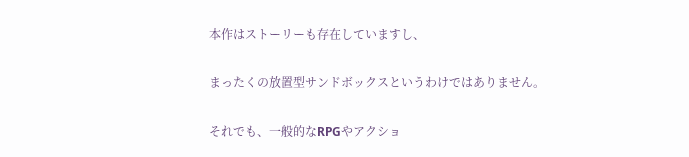本作はストーリーも存在していますし、

まったくの放置型サンドボックスというわけではありません。

それでも、一般的なRPGやアクショ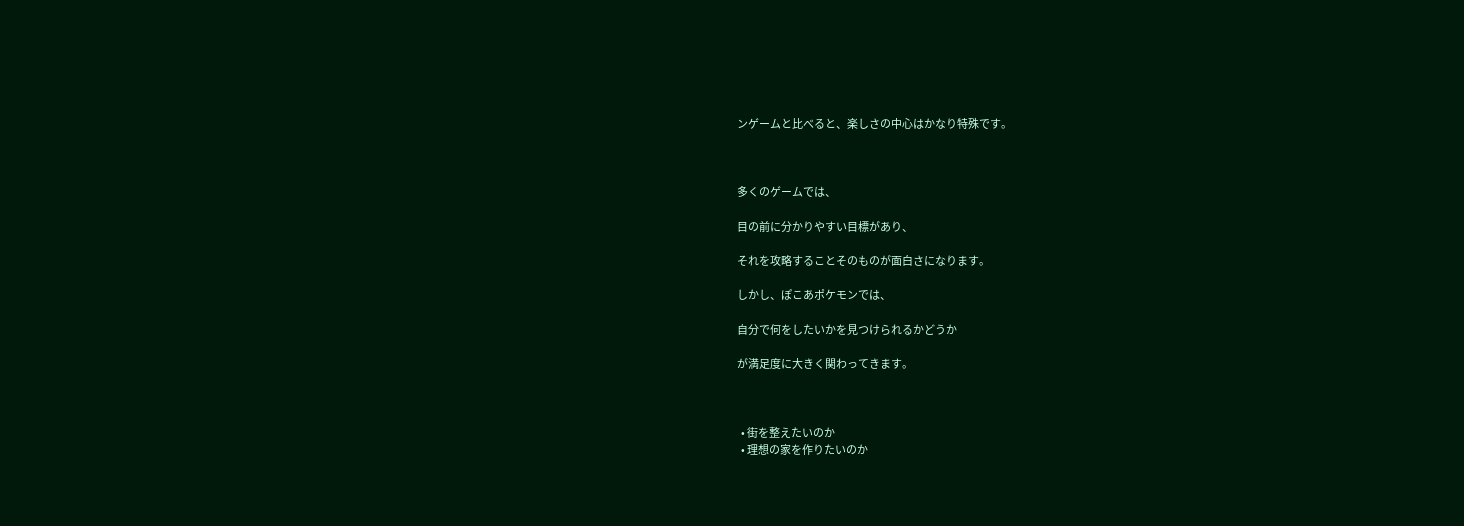ンゲームと比べると、楽しさの中心はかなり特殊です。



多くのゲームでは、

目の前に分かりやすい目標があり、

それを攻略することそのものが面白さになります。

しかし、ぽこあポケモンでは、

自分で何をしたいかを見つけられるかどうか

が満足度に大きく関わってきます。



  • 街を整えたいのか
  • 理想の家を作りたいのか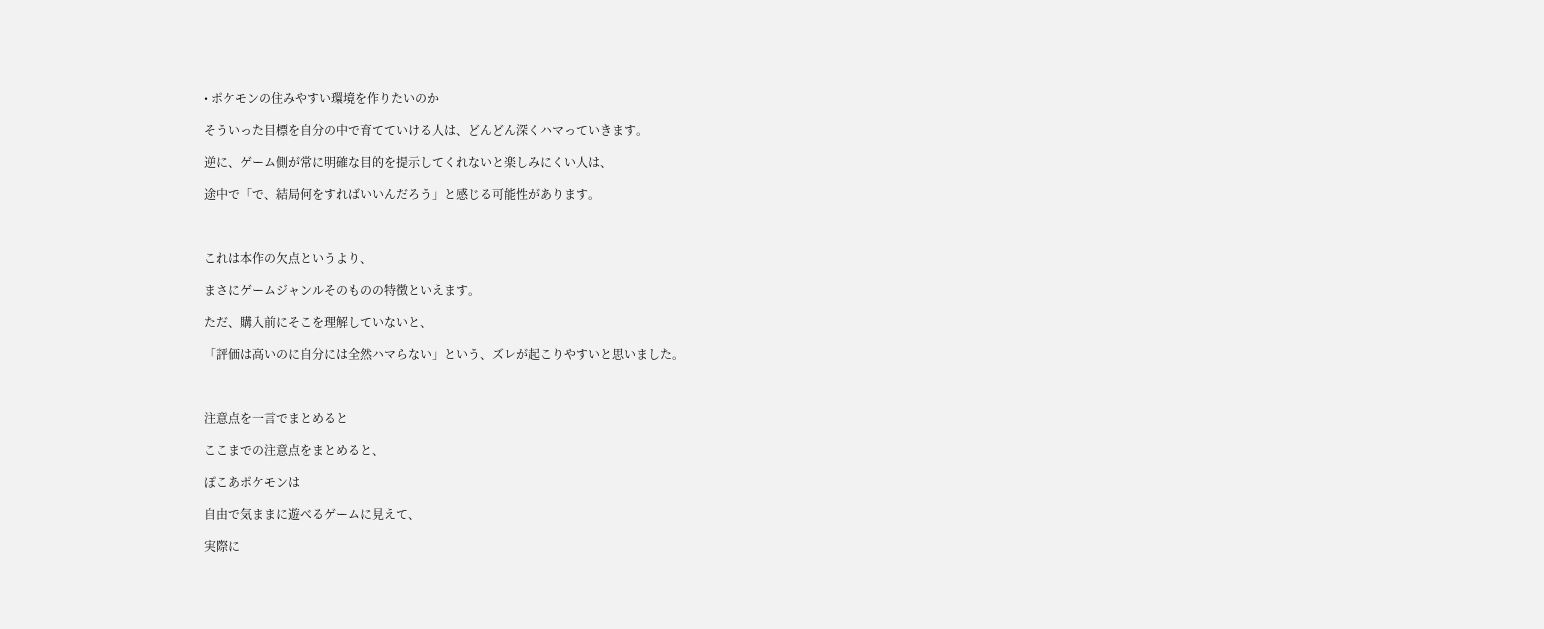• ポケモンの住みやすい環境を作りたいのか

そういった目標を自分の中で育てていける人は、どんどん深くハマっていきます。

逆に、ゲーム側が常に明確な目的を提示してくれないと楽しみにくい人は、

途中で「で、結局何をすればいいんだろう」と感じる可能性があります。



これは本作の欠点というより、

まさにゲームジャンルそのものの特徴といえます。

ただ、購入前にそこを理解していないと、

「評価は高いのに自分には全然ハマらない」という、ズレが起こりやすいと思いました。



注意点を一言でまとめると

ここまでの注意点をまとめると、

ぽこあポケモンは

自由で気ままに遊べるゲームに見えて、

実際に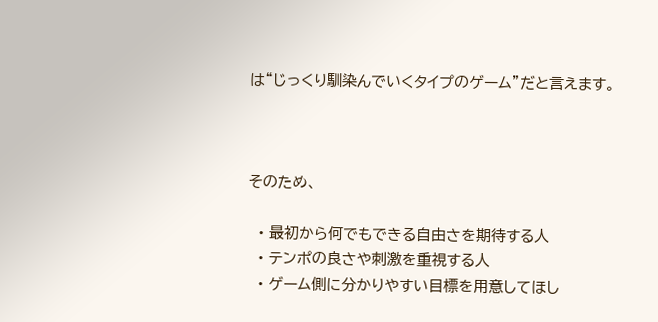は“じっくり馴染んでいくタイプのゲーム”だと言えます。



そのため、

  • 最初から何でもできる自由さを期待する人
  • テンポの良さや刺激を重視する人
  • ゲーム側に分かりやすい目標を用意してほし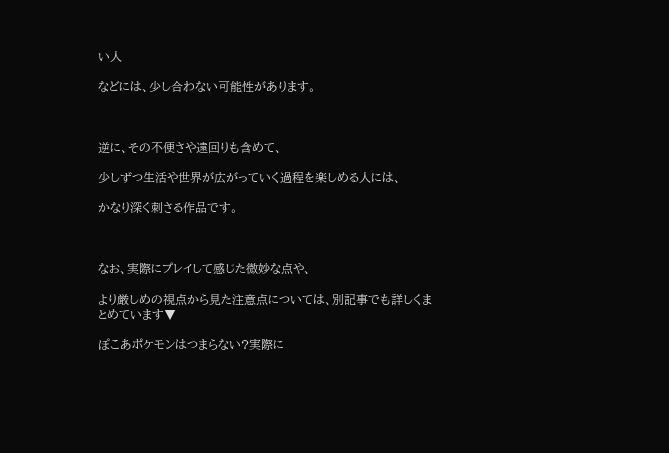い人

などには、少し合わない可能性があります。



逆に、その不便さや遠回りも含めて、

少しずつ生活や世界が広がっていく過程を楽しめる人には、

かなり深く刺さる作品です。



なお、実際にプレイして感じた微妙な点や、

より厳しめの視点から見た注意点については、別記事でも詳しくまとめています▼

ぽこあポケモンはつまらない?実際に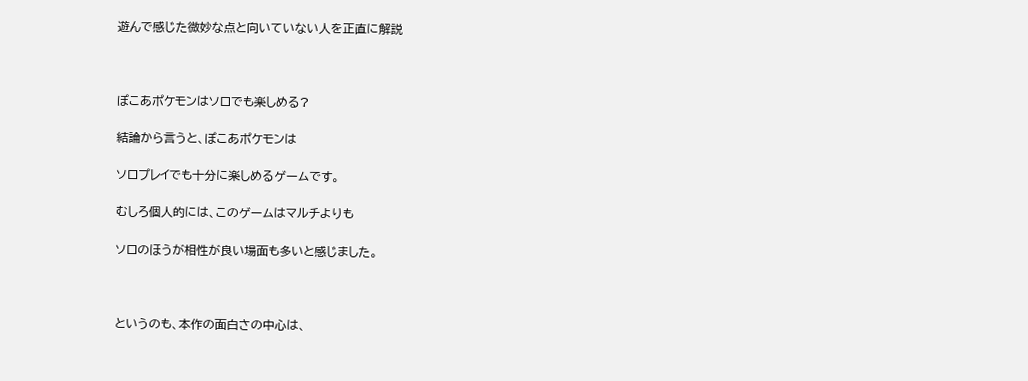遊んで感じた微妙な点と向いていない人を正直に解説



ぽこあポケモンはソロでも楽しめる?

結論から言うと、ぽこあポケモンは

ソロプレイでも十分に楽しめるゲームです。

むしろ個人的には、このゲームはマルチよりも

ソロのほうが相性が良い場面も多いと感じました。



というのも、本作の面白さの中心は、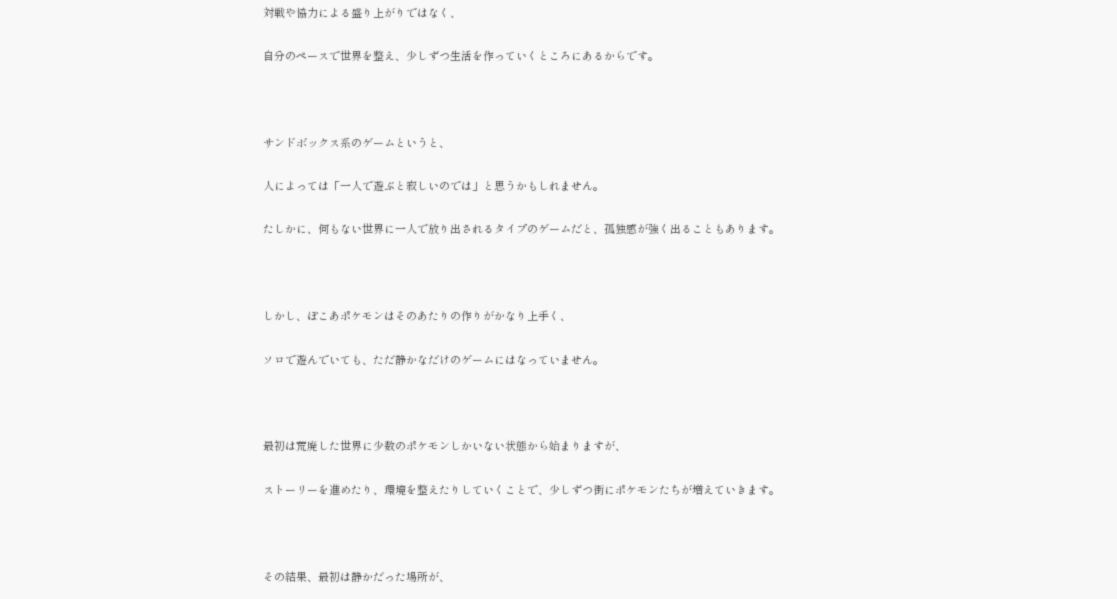対戦や協力による盛り上がりではなく、

自分のペースで世界を整え、少しずつ生活を作っていくところにあるからです。



サンドボックス系のゲームというと、

人によっては「一人で遊ぶと寂しいのでは」と思うかもしれません。

たしかに、何もない世界に一人で放り出されるタイプのゲームだと、孤独感が強く出ることもあります。



しかし、ぽこあポケモンはそのあたりの作りがかなり上手く、

ソロで遊んでいても、ただ静かなだけのゲームにはなっていません。



最初は荒廃した世界に少数のポケモンしかいない状態から始まりますが、

ストーリーを進めたり、環境を整えたりしていくことで、少しずつ街にポケモンたちが増えていきます。



その結果、最初は静かだった場所が、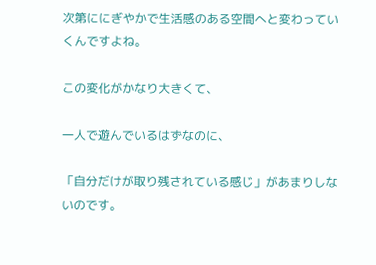次第ににぎやかで生活感のある空間へと変わっていくんですよね。

この変化がかなり大きくて、

一人で遊んでいるはずなのに、

「自分だけが取り残されている感じ」があまりしないのです。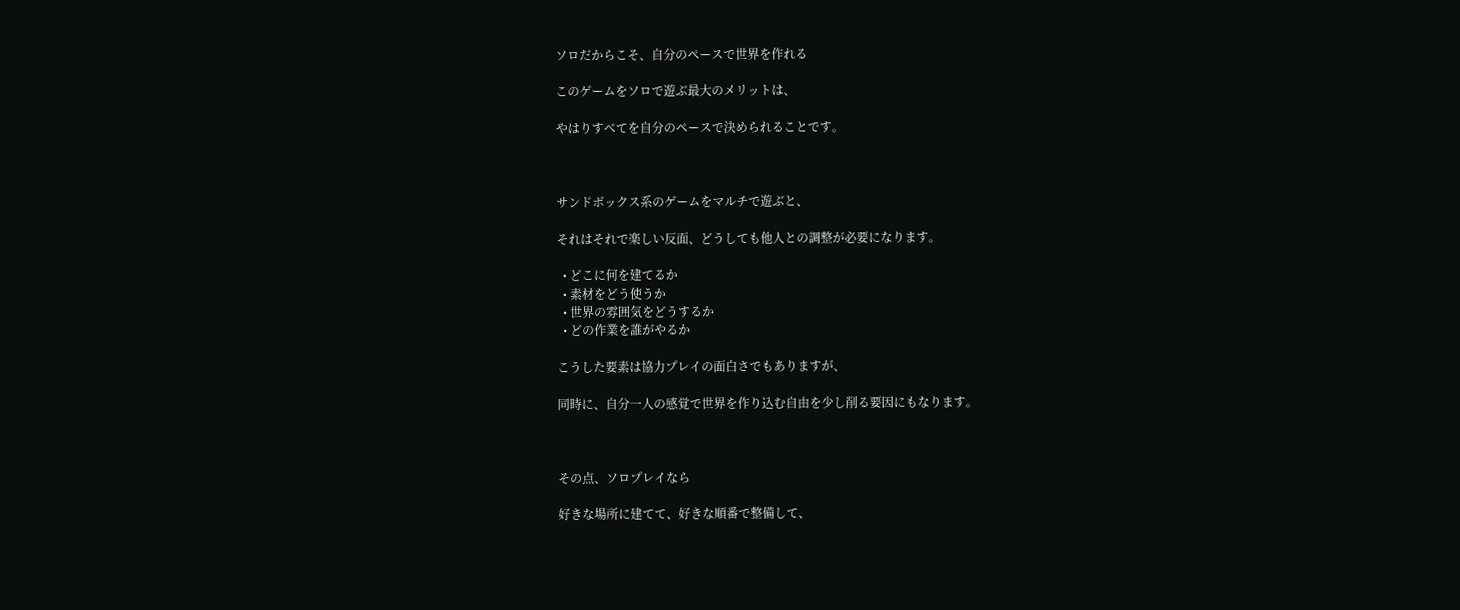ソロだからこそ、自分のペースで世界を作れる

このゲームをソロで遊ぶ最大のメリットは、

やはりすべてを自分のペースで決められることです。



サンドボックス系のゲームをマルチで遊ぶと、

それはそれで楽しい反面、どうしても他人との調整が必要になります。

  • どこに何を建てるか
  • 素材をどう使うか
  • 世界の雰囲気をどうするか
  • どの作業を誰がやるか

こうした要素は協力プレイの面白さでもありますが、

同時に、自分一人の感覚で世界を作り込む自由を少し削る要因にもなります。



その点、ソロプレイなら

好きな場所に建てて、好きな順番で整備して、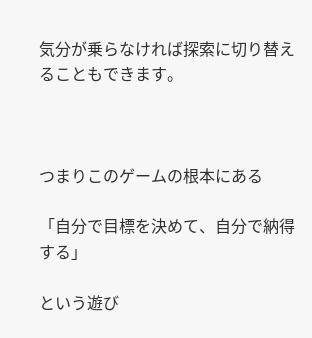気分が乗らなければ探索に切り替えることもできます。



つまりこのゲームの根本にある

「自分で目標を決めて、自分で納得する」

という遊び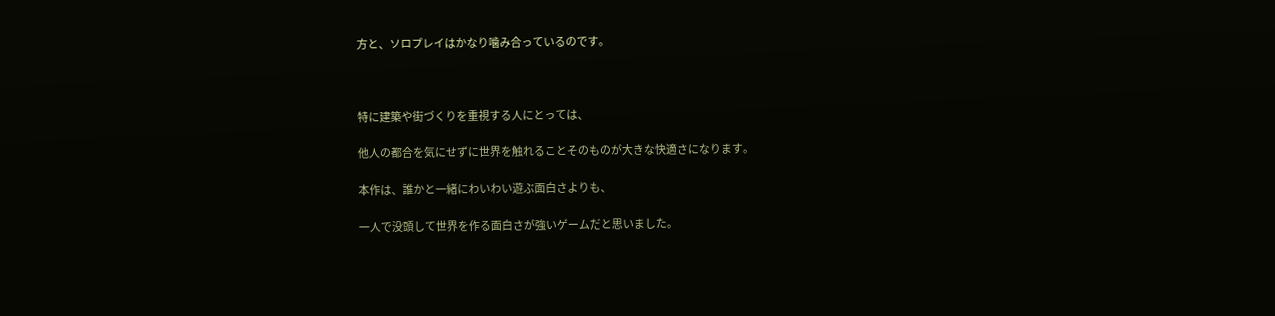方と、ソロプレイはかなり噛み合っているのです。



特に建築や街づくりを重視する人にとっては、

他人の都合を気にせずに世界を触れることそのものが大きな快適さになります。

本作は、誰かと一緒にわいわい遊ぶ面白さよりも、

一人で没頭して世界を作る面白さが強いゲームだと思いました。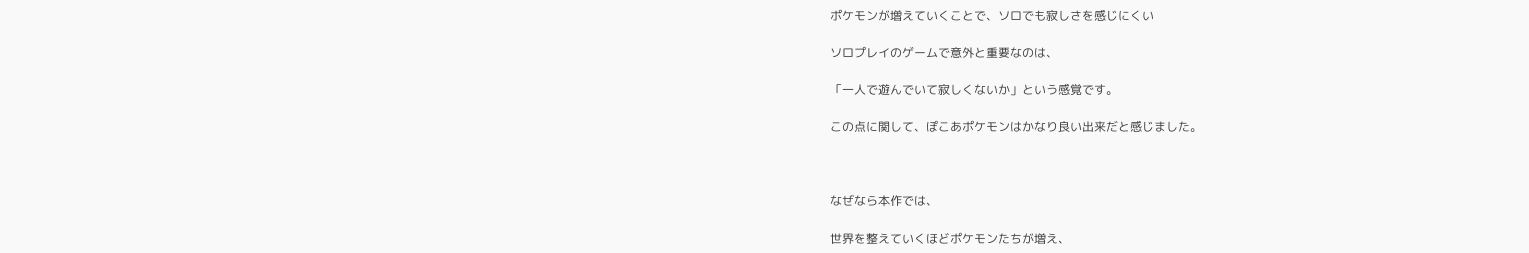ポケモンが増えていくことで、ソロでも寂しさを感じにくい

ソロプレイのゲームで意外と重要なのは、

「一人で遊んでいて寂しくないか」という感覚です。

この点に関して、ぽこあポケモンはかなり良い出来だと感じました。



なぜなら本作では、

世界を整えていくほどポケモンたちが増え、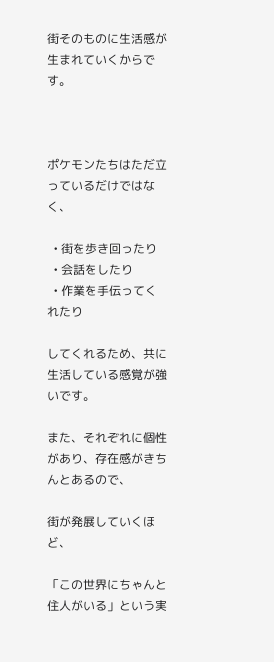街そのものに生活感が生まれていくからです。



ポケモンたちはただ立っているだけではなく、

  • 街を歩き回ったり
  • 会話をしたり
  • 作業を手伝ってくれたり

してくれるため、共に生活している感覚が強いです。

また、それぞれに個性があり、存在感がきちんとあるので、

街が発展していくほど、

「この世界にちゃんと住人がいる」という実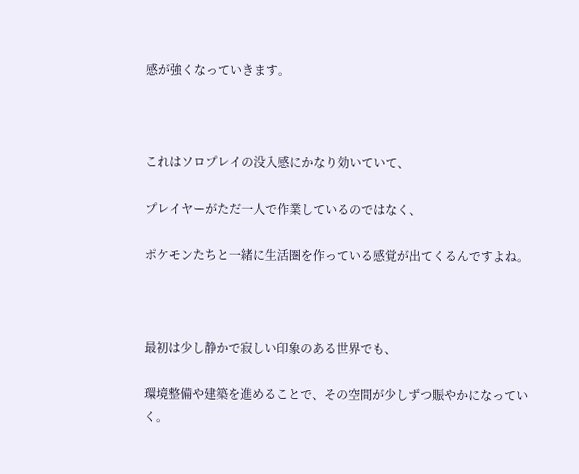感が強くなっていきます。



これはソロプレイの没入感にかなり効いていて、

プレイヤーがただ一人で作業しているのではなく、

ポケモンたちと一緒に生活圏を作っている感覚が出てくるんですよね。



最初は少し静かで寂しい印象のある世界でも、

環境整備や建築を進めることで、その空間が少しずつ賑やかになっていく。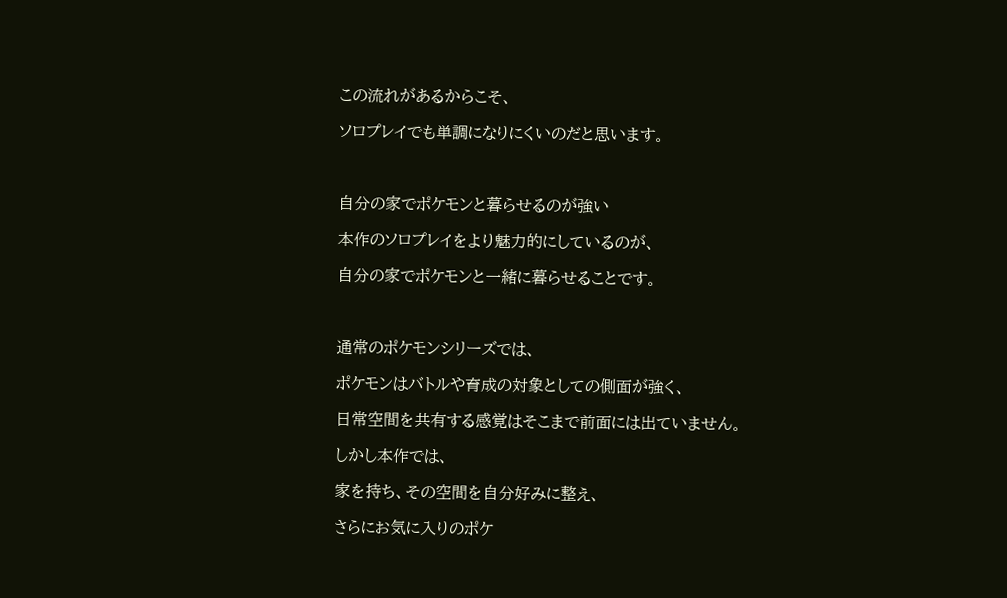この流れがあるからこそ、

ソロプレイでも単調になりにくいのだと思います。



自分の家でポケモンと暮らせるのが強い

本作のソロプレイをより魅力的にしているのが、

自分の家でポケモンと一緒に暮らせることです。



通常のポケモンシリーズでは、

ポケモンはバトルや育成の対象としての側面が強く、

日常空間を共有する感覚はそこまで前面には出ていません。

しかし本作では、

家を持ち、その空間を自分好みに整え、

さらにお気に入りのポケ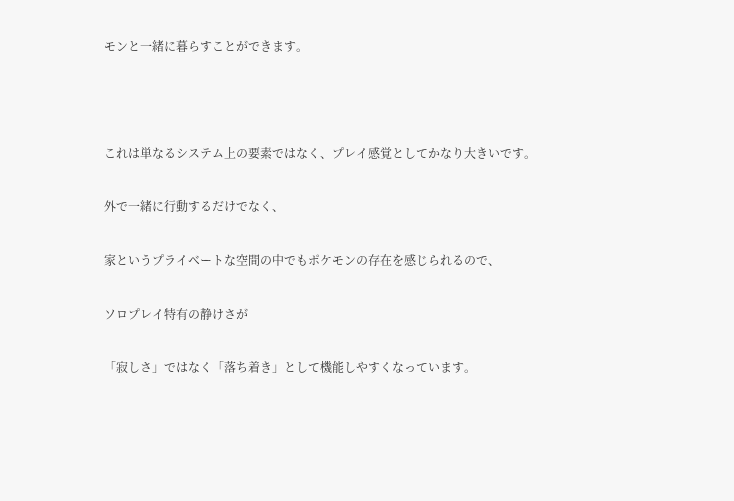モンと一緒に暮らすことができます。



これは単なるシステム上の要素ではなく、プレイ感覚としてかなり大きいです。

外で一緒に行動するだけでなく、

家というプライベートな空間の中でもポケモンの存在を感じられるので、

ソロプレイ特有の静けさが

「寂しさ」ではなく「落ち着き」として機能しやすくなっています。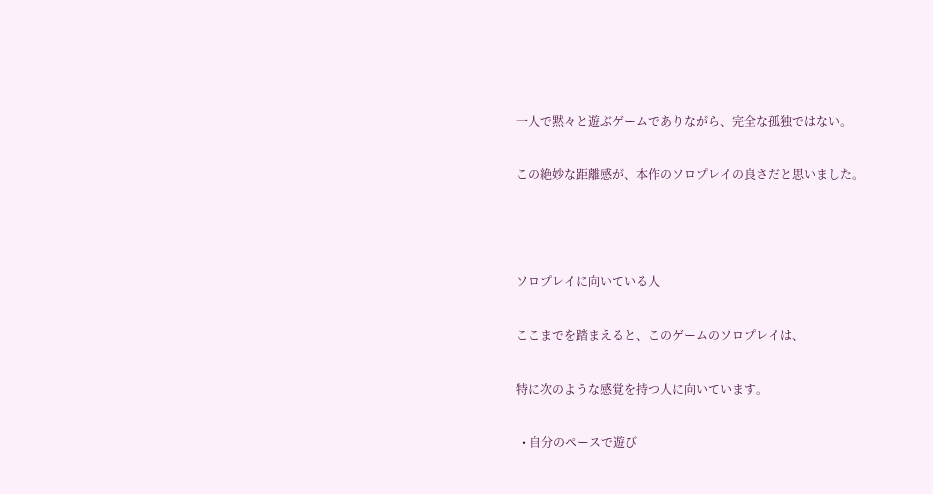一人で黙々と遊ぶゲームでありながら、完全な孤独ではない。

この絶妙な距離感が、本作のソロプレイの良さだと思いました。



ソロプレイに向いている人

ここまでを踏まえると、このゲームのソロプレイは、

特に次のような感覚を持つ人に向いています。

  • 自分のペースで遊び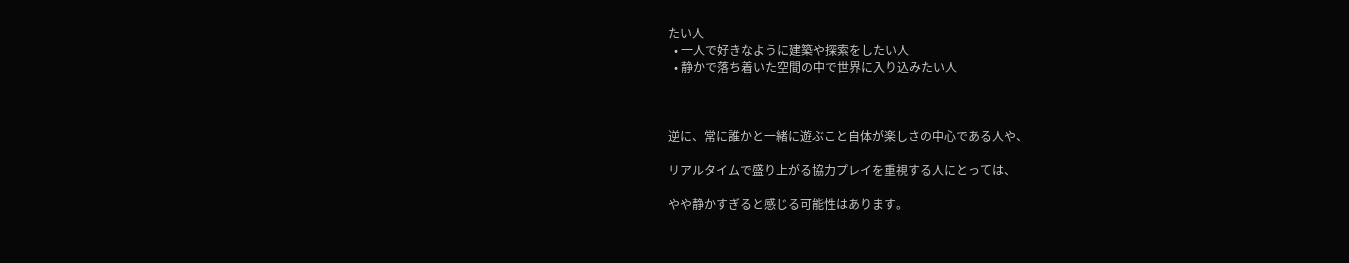たい人
  • 一人で好きなように建築や探索をしたい人
  • 静かで落ち着いた空間の中で世界に入り込みたい人



逆に、常に誰かと一緒に遊ぶこと自体が楽しさの中心である人や、

リアルタイムで盛り上がる協力プレイを重視する人にとっては、

やや静かすぎると感じる可能性はあります。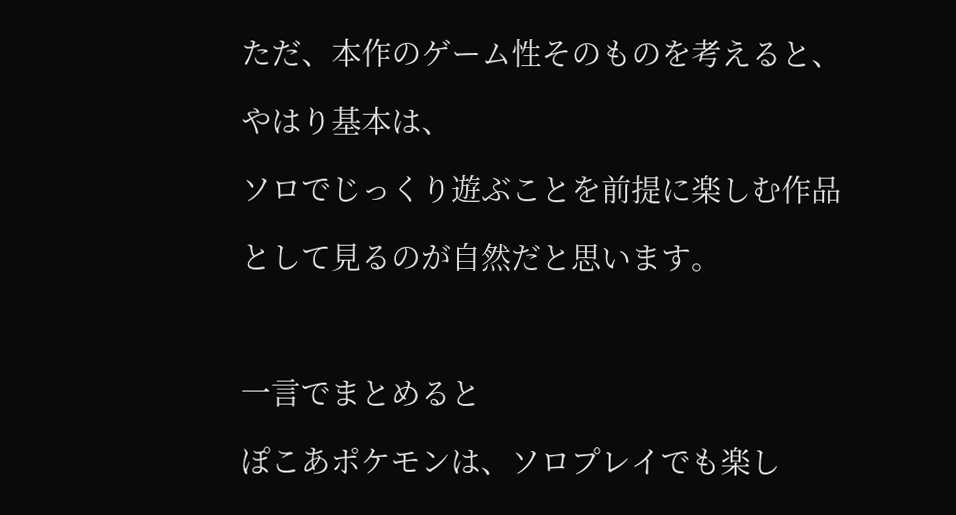ただ、本作のゲーム性そのものを考えると、

やはり基本は、

ソロでじっくり遊ぶことを前提に楽しむ作品

として見るのが自然だと思います。



一言でまとめると

ぽこあポケモンは、ソロプレイでも楽し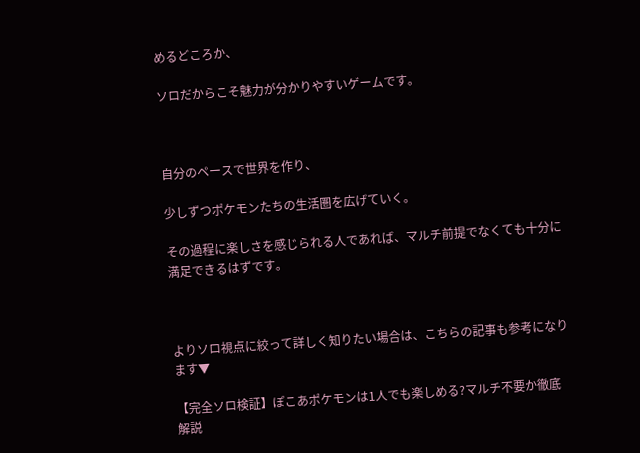めるどころか、

ソロだからこそ魅力が分かりやすいゲームです。



自分のペースで世界を作り、

少しずつポケモンたちの生活圏を広げていく。

その過程に楽しさを感じられる人であれば、マルチ前提でなくても十分に満足できるはずです。



よりソロ視点に絞って詳しく知りたい場合は、こちらの記事も参考になります▼

【完全ソロ検証】ぽこあポケモンは1人でも楽しめる?マルチ不要か徹底解説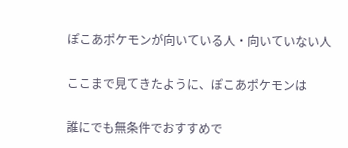ぽこあポケモンが向いている人・向いていない人

ここまで見てきたように、ぽこあポケモンは

誰にでも無条件でおすすめで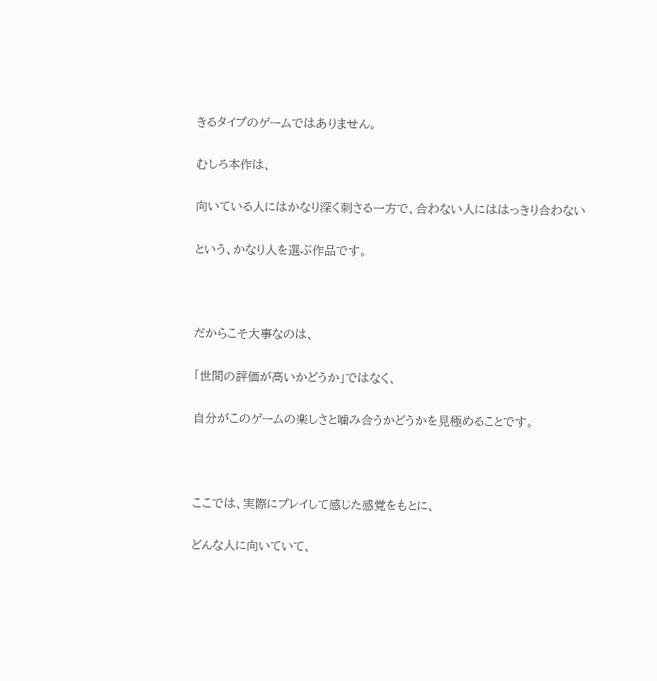きるタイプのゲームではありません。

むしろ本作は、

向いている人にはかなり深く刺さる一方で、合わない人にははっきり合わない

という、かなり人を選ぶ作品です。



だからこそ大事なのは、

「世間の評価が高いかどうか」ではなく、

自分がこのゲームの楽しさと噛み合うかどうかを見極めることです。



ここでは、実際にプレイして感じた感覚をもとに、

どんな人に向いていて、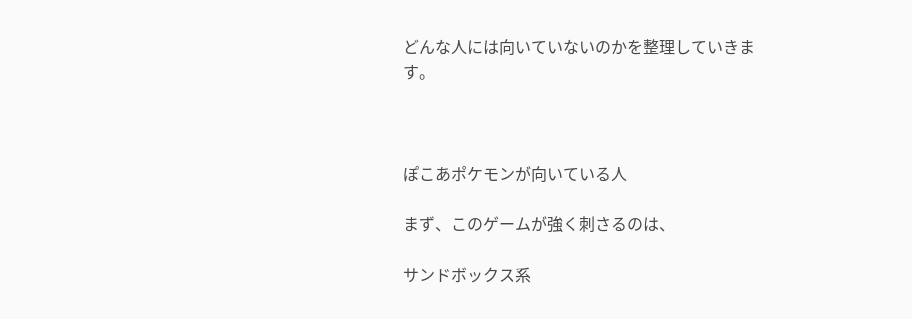どんな人には向いていないのかを整理していきます。



ぽこあポケモンが向いている人

まず、このゲームが強く刺さるのは、

サンドボックス系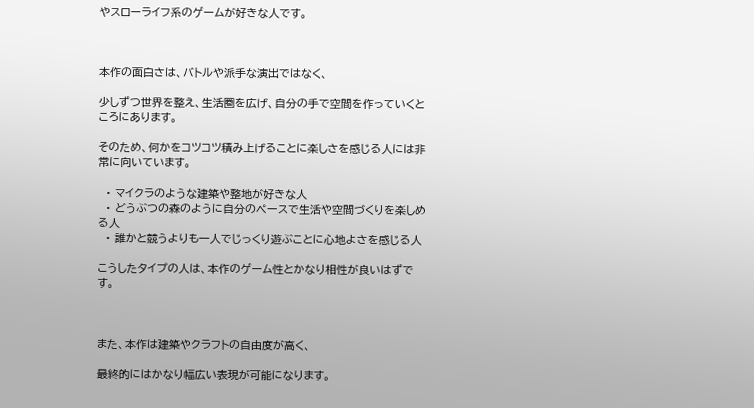やスローライフ系のゲームが好きな人です。



本作の面白さは、バトルや派手な演出ではなく、

少しずつ世界を整え、生活圏を広げ、自分の手で空間を作っていくところにあります。

そのため、何かをコツコツ積み上げることに楽しさを感じる人には非常に向いています。

  • マイクラのような建築や整地が好きな人
  • どうぶつの森のように自分のペースで生活や空間づくりを楽しめる人
  • 誰かと競うよりも一人でじっくり遊ぶことに心地よさを感じる人

こうしたタイプの人は、本作のゲーム性とかなり相性が良いはずです。



また、本作は建築やクラフトの自由度が高く、

最終的にはかなり幅広い表現が可能になります。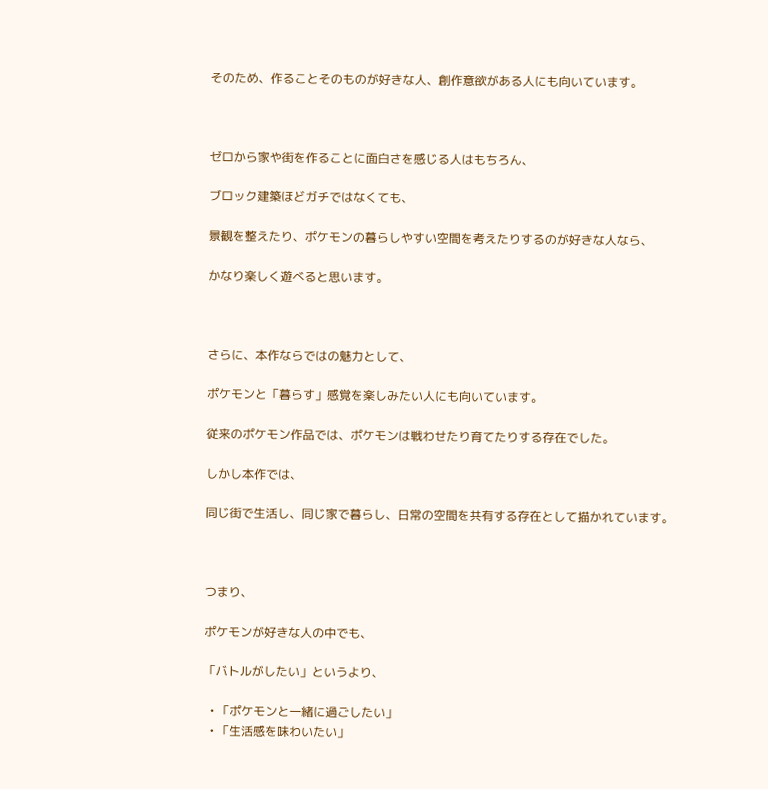そのため、作ることそのものが好きな人、創作意欲がある人にも向いています。



ゼロから家や街を作ることに面白さを感じる人はもちろん、

ブロック建築ほどガチではなくても、

景観を整えたり、ポケモンの暮らしやすい空間を考えたりするのが好きな人なら、

かなり楽しく遊べると思います。



さらに、本作ならではの魅力として、

ポケモンと「暮らす」感覚を楽しみたい人にも向いています。

従来のポケモン作品では、ポケモンは戦わせたり育てたりする存在でした。

しかし本作では、

同じ街で生活し、同じ家で暮らし、日常の空間を共有する存在として描かれています。



つまり、

ポケモンが好きな人の中でも、

「バトルがしたい」というより、

  • 「ポケモンと一緒に過ごしたい」
  • 「生活感を味わいたい」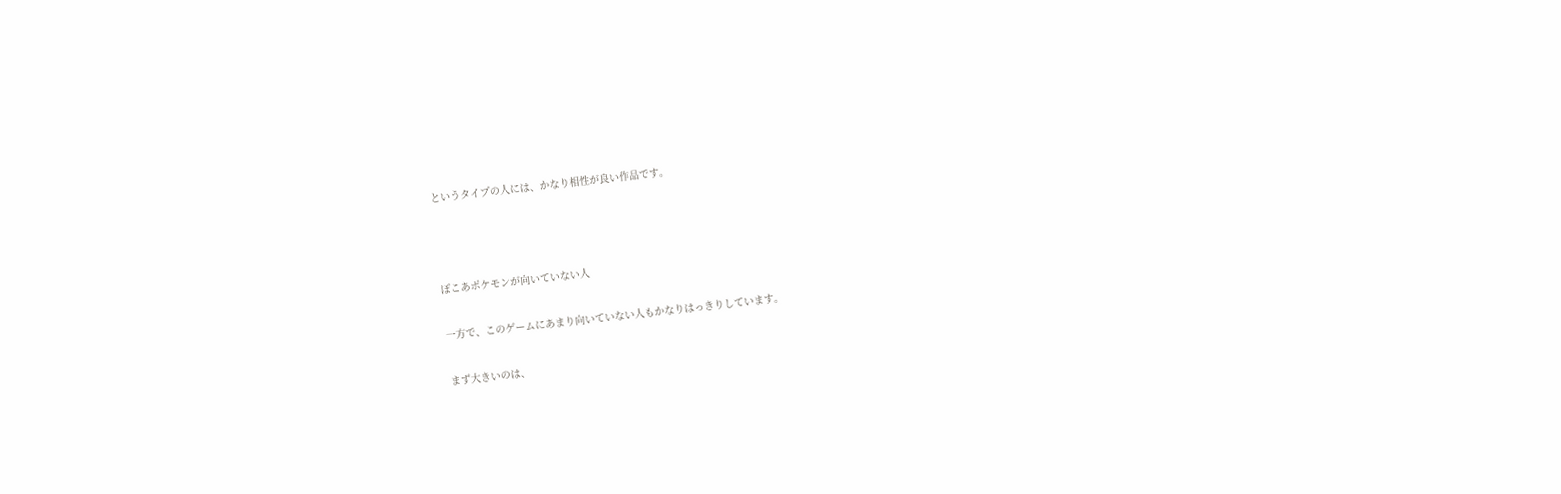というタイプの人には、かなり相性が良い作品です。



ぽこあポケモンが向いていない人

一方で、このゲームにあまり向いていない人もかなりはっきりしています。

まず大きいのは、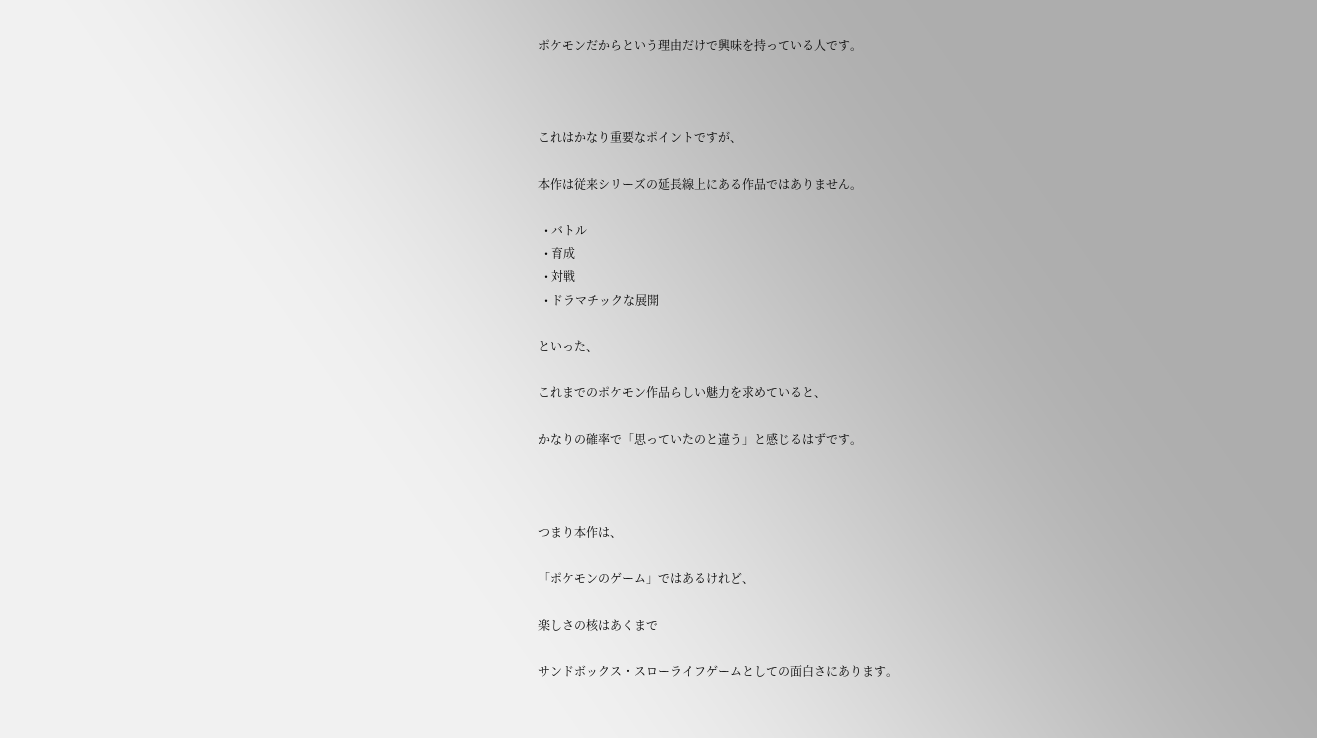ポケモンだからという理由だけで興味を持っている人です。



これはかなり重要なポイントですが、

本作は従来シリーズの延長線上にある作品ではありません。

  • バトル
  • 育成
  • 対戦
  • ドラマチックな展開

といった、

これまでのポケモン作品らしい魅力を求めていると、

かなりの確率で「思っていたのと違う」と感じるはずです。



つまり本作は、

「ポケモンのゲーム」ではあるけれど、

楽しさの核はあくまで

サンドボックス・スローライフゲームとしての面白さにあります。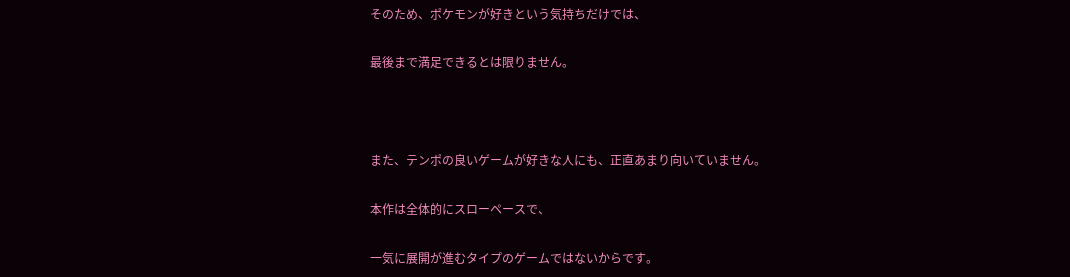そのため、ポケモンが好きという気持ちだけでは、

最後まで満足できるとは限りません。



また、テンポの良いゲームが好きな人にも、正直あまり向いていません。

本作は全体的にスローペースで、

一気に展開が進むタイプのゲームではないからです。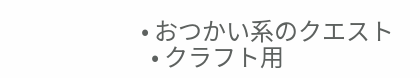• おつかい系のクエスト
  • クラフト用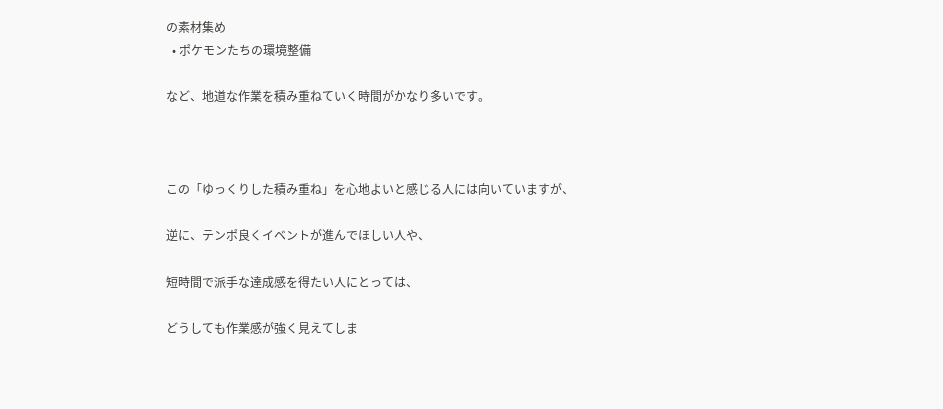の素材集め
  • ポケモンたちの環境整備

など、地道な作業を積み重ねていく時間がかなり多いです。



この「ゆっくりした積み重ね」を心地よいと感じる人には向いていますが、

逆に、テンポ良くイベントが進んでほしい人や、

短時間で派手な達成感を得たい人にとっては、

どうしても作業感が強く見えてしま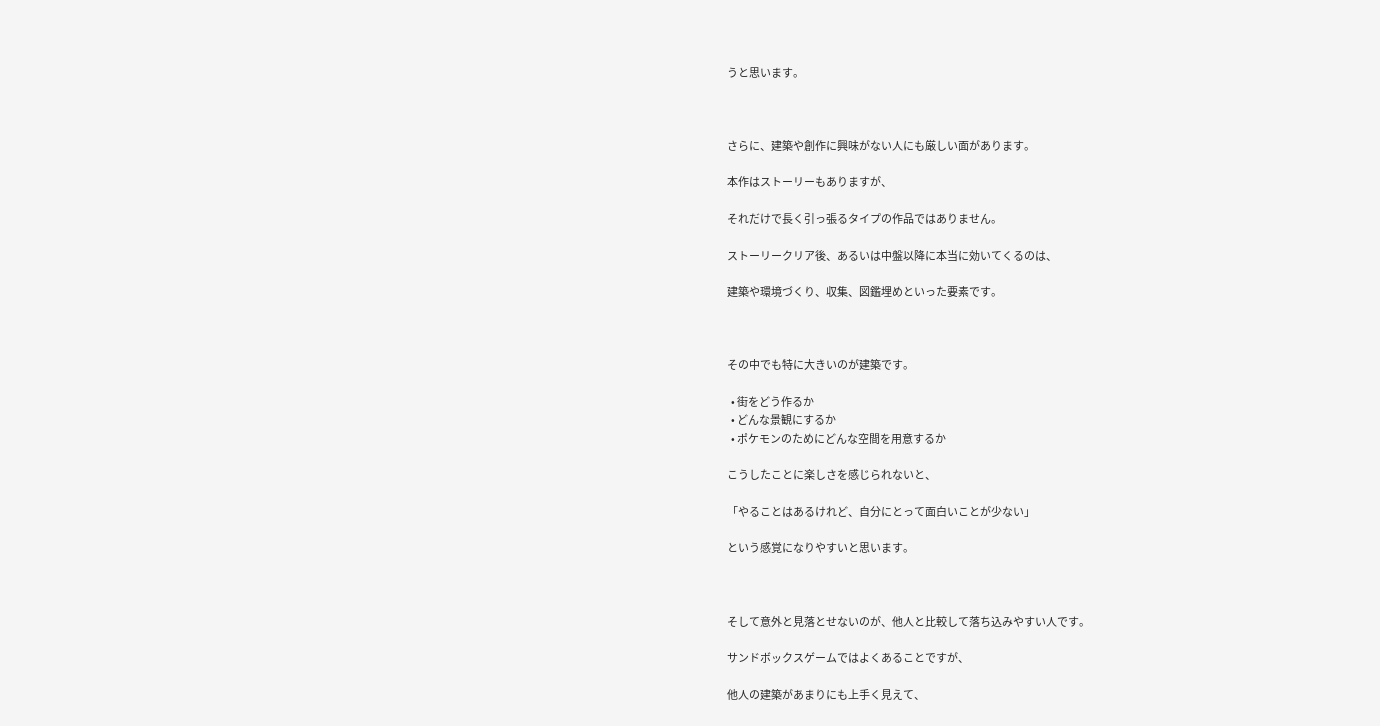うと思います。



さらに、建築や創作に興味がない人にも厳しい面があります。

本作はストーリーもありますが、

それだけで長く引っ張るタイプの作品ではありません。

ストーリークリア後、あるいは中盤以降に本当に効いてくるのは、

建築や環境づくり、収集、図鑑埋めといった要素です。



その中でも特に大きいのが建築です。

  • 街をどう作るか
  • どんな景観にするか
  • ポケモンのためにどんな空間を用意するか

こうしたことに楽しさを感じられないと、

「やることはあるけれど、自分にとって面白いことが少ない」

という感覚になりやすいと思います。



そして意外と見落とせないのが、他人と比較して落ち込みやすい人です。

サンドボックスゲームではよくあることですが、

他人の建築があまりにも上手く見えて、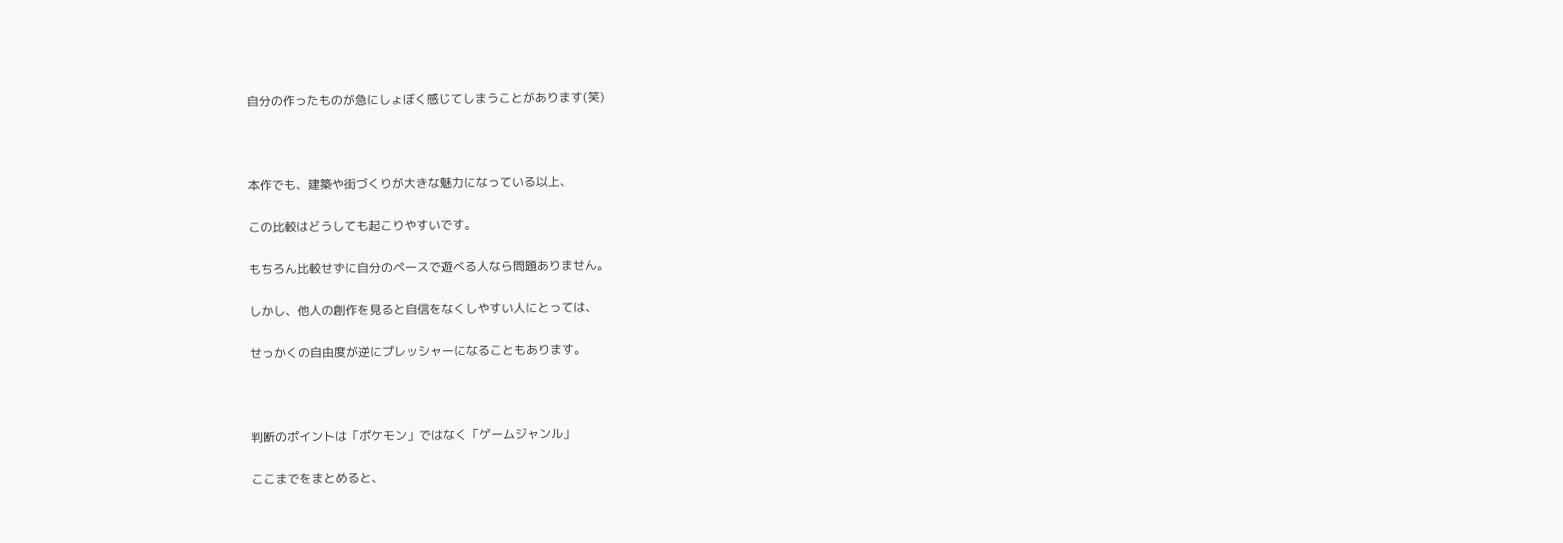自分の作ったものが急にしょぼく感じてしまうことがあります(笑)



本作でも、建築や街づくりが大きな魅力になっている以上、

この比較はどうしても起こりやすいです。

もちろん比較せずに自分のペースで遊べる人なら問題ありません。

しかし、他人の創作を見ると自信をなくしやすい人にとっては、

せっかくの自由度が逆にプレッシャーになることもあります。



判断のポイントは「ポケモン」ではなく「ゲームジャンル」

ここまでをまとめると、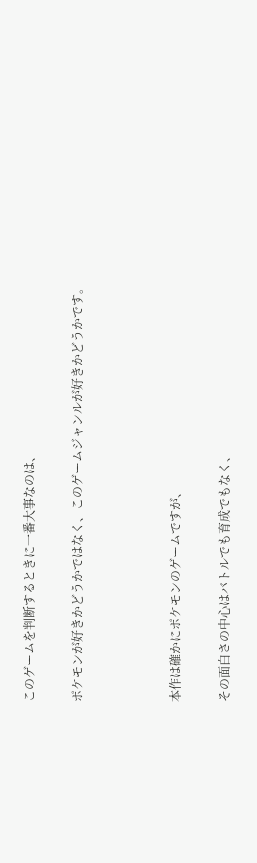このゲームを判断するときに一番大事なのは、

ポケモンが好きかどうかではなく、このゲームジャンルが好きかどうかです。



本作は確かにポケモンのゲームですが、

その面白さの中心はバトルでも育成でもなく、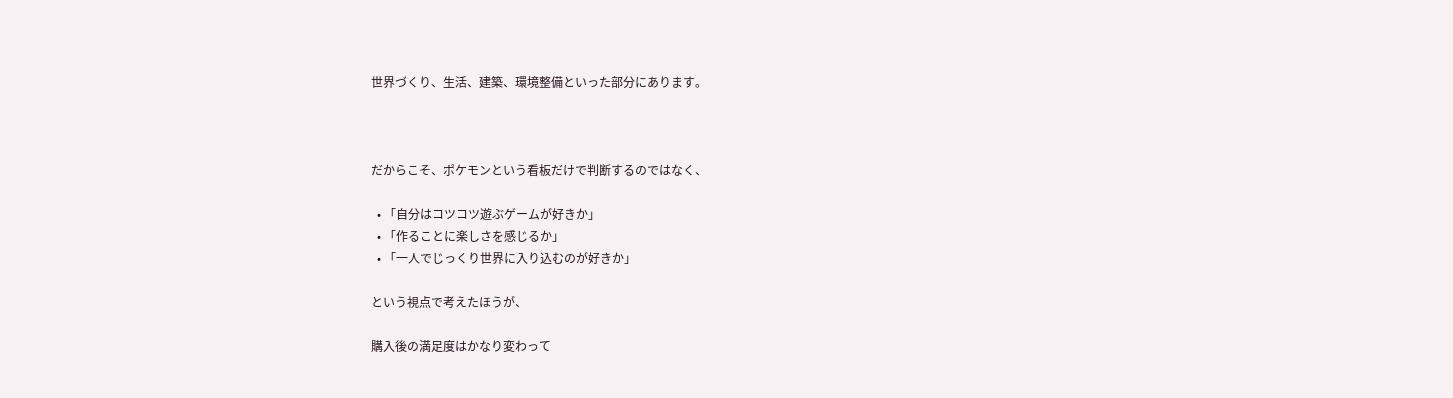世界づくり、生活、建築、環境整備といった部分にあります。



だからこそ、ポケモンという看板だけで判断するのではなく、

  • 「自分はコツコツ遊ぶゲームが好きか」
  • 「作ることに楽しさを感じるか」
  • 「一人でじっくり世界に入り込むのが好きか」

という視点で考えたほうが、

購入後の満足度はかなり変わって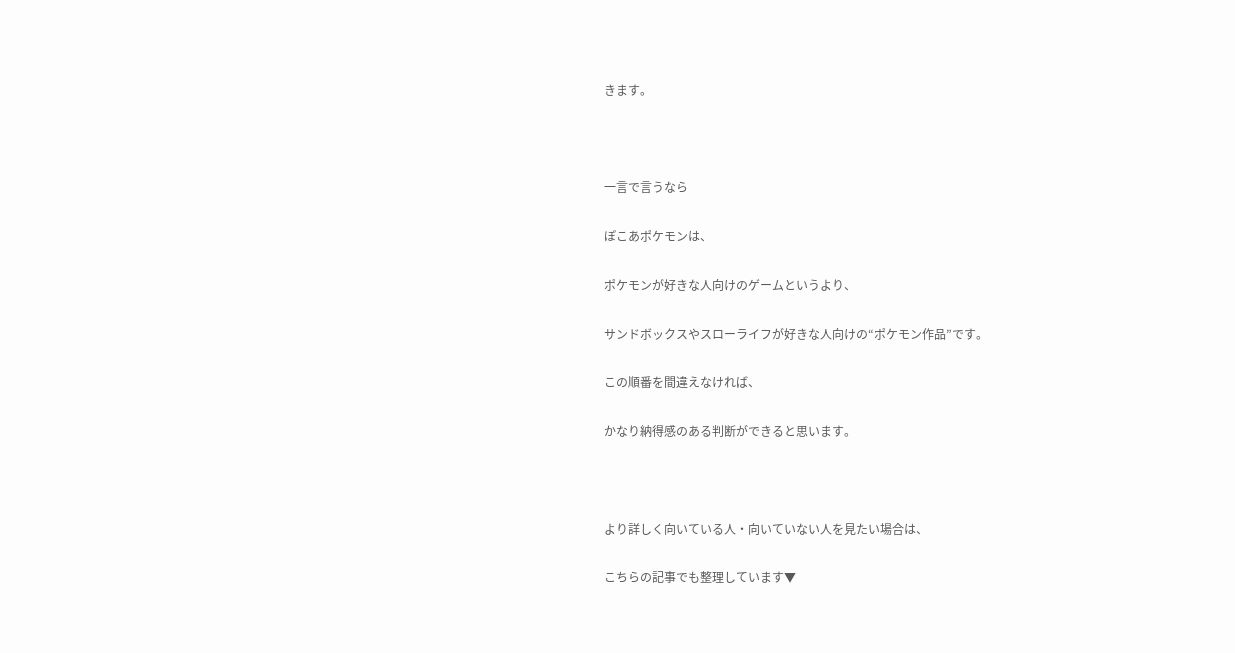きます。



一言で言うなら

ぽこあポケモンは、

ポケモンが好きな人向けのゲームというより、

サンドボックスやスローライフが好きな人向けの“ポケモン作品”です。

この順番を間違えなければ、

かなり納得感のある判断ができると思います。



より詳しく向いている人・向いていない人を見たい場合は、

こちらの記事でも整理しています▼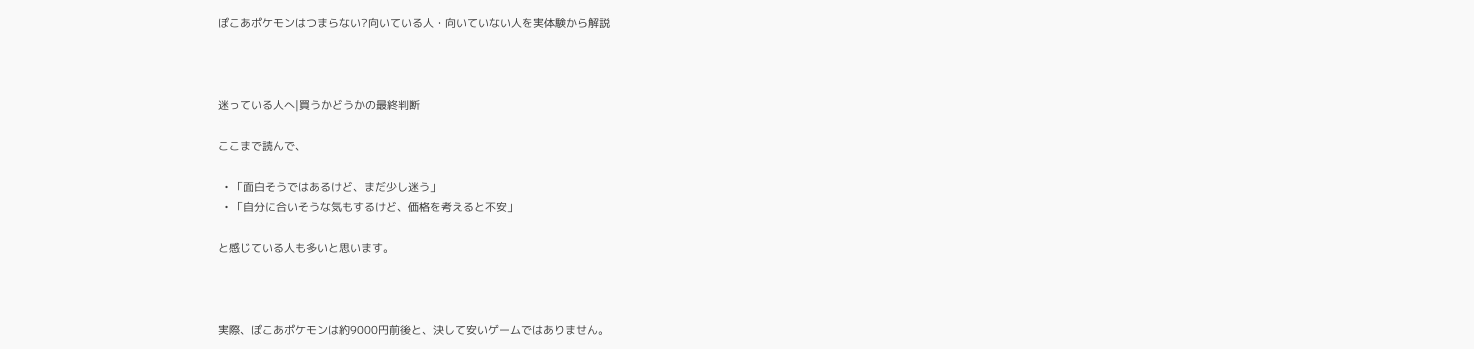ぽこあポケモンはつまらない?向いている人・向いていない人を実体験から解説



迷っている人へ|買うかどうかの最終判断

ここまで読んで、

  • 「面白そうではあるけど、まだ少し迷う」
  • 「自分に合いそうな気もするけど、価格を考えると不安」

と感じている人も多いと思います。



実際、ぽこあポケモンは約9000円前後と、決して安いゲームではありません。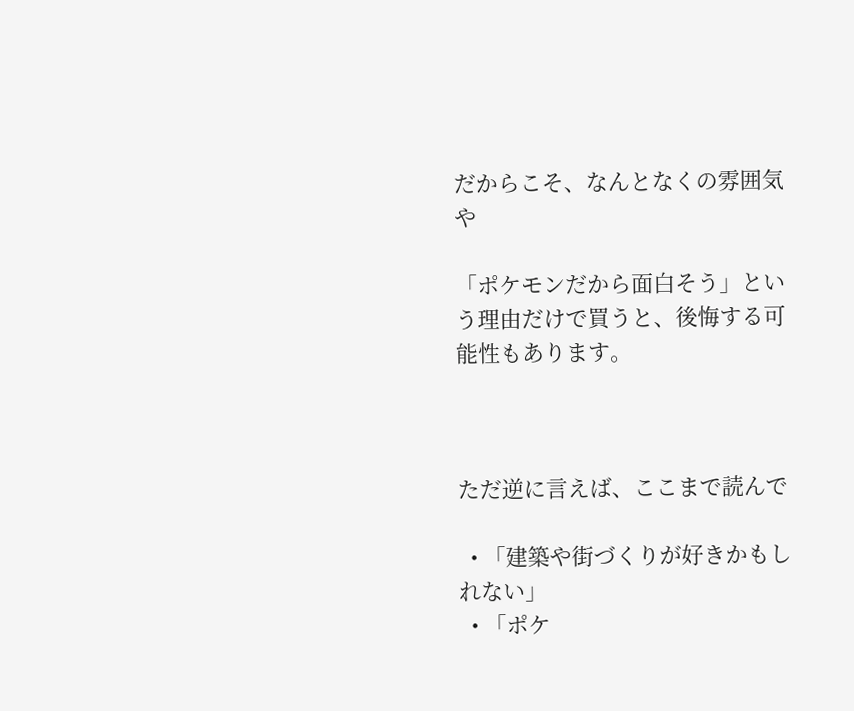だからこそ、なんとなくの雰囲気や

「ポケモンだから面白そう」という理由だけで買うと、後悔する可能性もあります。



ただ逆に言えば、ここまで読んで

  • 「建築や街づくりが好きかもしれない」
  • 「ポケ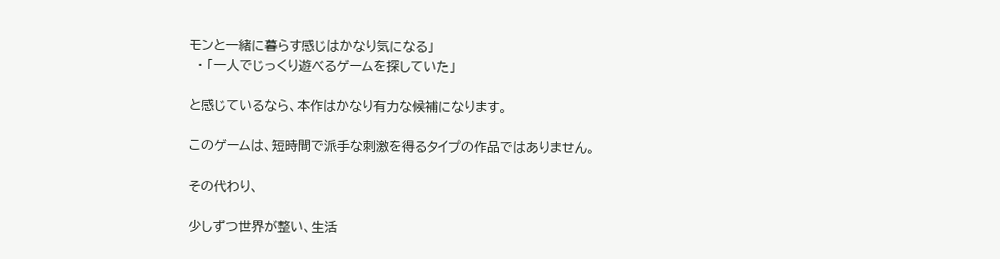モンと一緒に暮らす感じはかなり気になる」
  • 「一人でじっくり遊べるゲームを探していた」

と感じているなら、本作はかなり有力な候補になります。

このゲームは、短時間で派手な刺激を得るタイプの作品ではありません。

その代わり、

少しずつ世界が整い、生活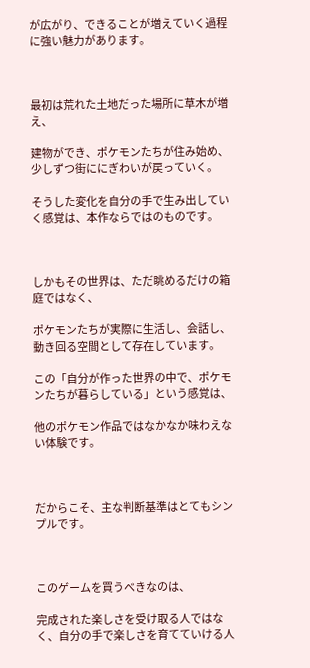が広がり、できることが増えていく過程に強い魅力があります。



最初は荒れた土地だった場所に草木が増え、

建物ができ、ポケモンたちが住み始め、少しずつ街ににぎわいが戻っていく。

そうした変化を自分の手で生み出していく感覚は、本作ならではのものです。



しかもその世界は、ただ眺めるだけの箱庭ではなく、

ポケモンたちが実際に生活し、会話し、動き回る空間として存在しています。

この「自分が作った世界の中で、ポケモンたちが暮らしている」という感覚は、

他のポケモン作品ではなかなか味わえない体験です。



だからこそ、主な判断基準はとてもシンプルです。



このゲームを買うべきなのは、

完成された楽しさを受け取る人ではなく、自分の手で楽しさを育てていける人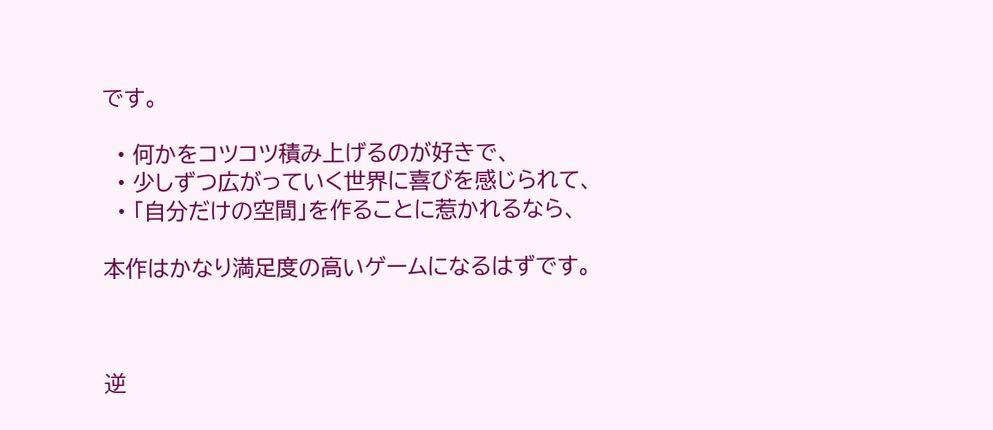です。

  • 何かをコツコツ積み上げるのが好きで、
  • 少しずつ広がっていく世界に喜びを感じられて、
  • 「自分だけの空間」を作ることに惹かれるなら、

本作はかなり満足度の高いゲームになるはずです。



逆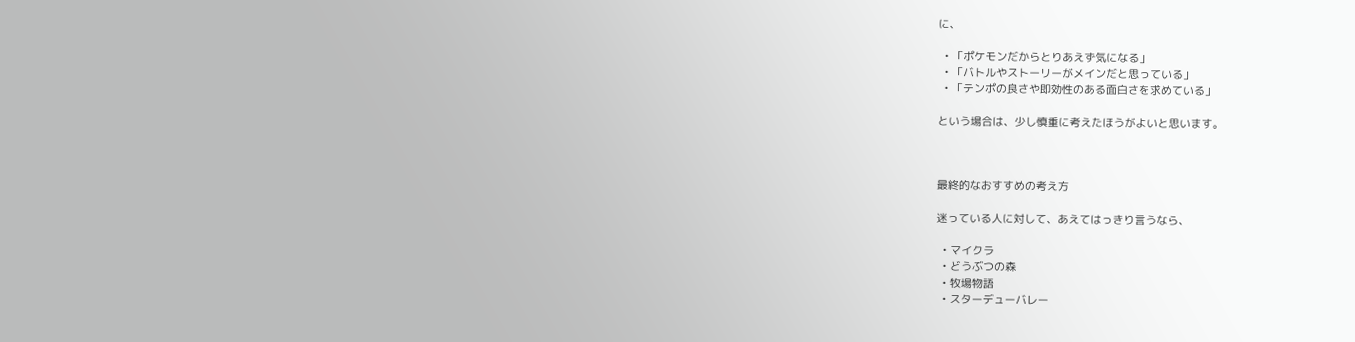に、

  • 「ポケモンだからとりあえず気になる」
  • 「バトルやストーリーがメインだと思っている」
  • 「テンポの良さや即効性のある面白さを求めている」

という場合は、少し慎重に考えたほうがよいと思います。



最終的なおすすめの考え方

迷っている人に対して、あえてはっきり言うなら、

  • マイクラ
  • どうぶつの森
  • 牧場物語
  • スターデューバレー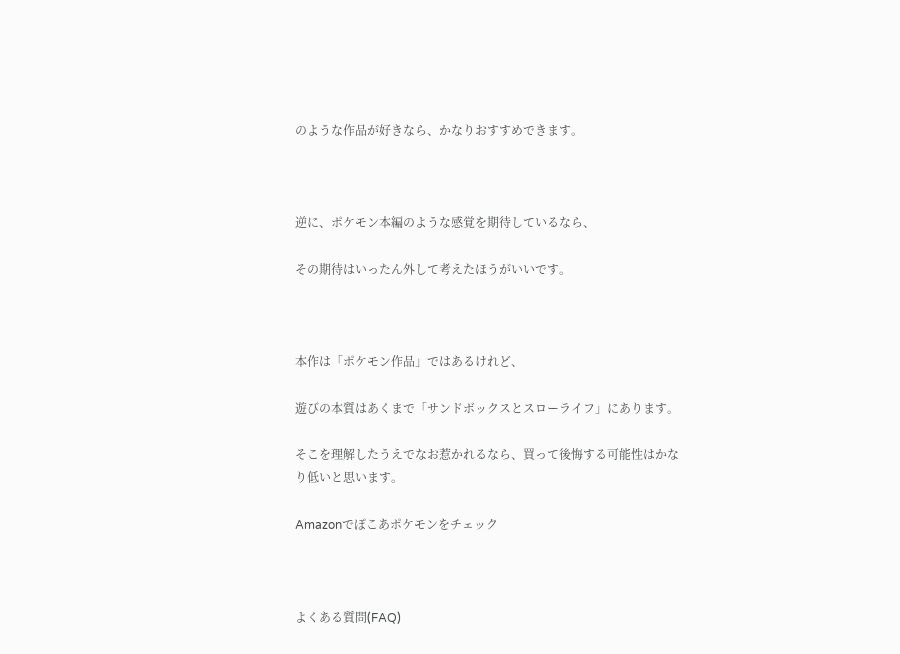のような作品が好きなら、かなりおすすめできます。



逆に、ポケモン本編のような感覚を期待しているなら、

その期待はいったん外して考えたほうがいいです。



本作は「ポケモン作品」ではあるけれど、

遊びの本質はあくまで「サンドボックスとスローライフ」にあります。

そこを理解したうえでなお惹かれるなら、買って後悔する可能性はかなり低いと思います。

Amazonでぽこあポケモンをチェック



よくある質問(FAQ)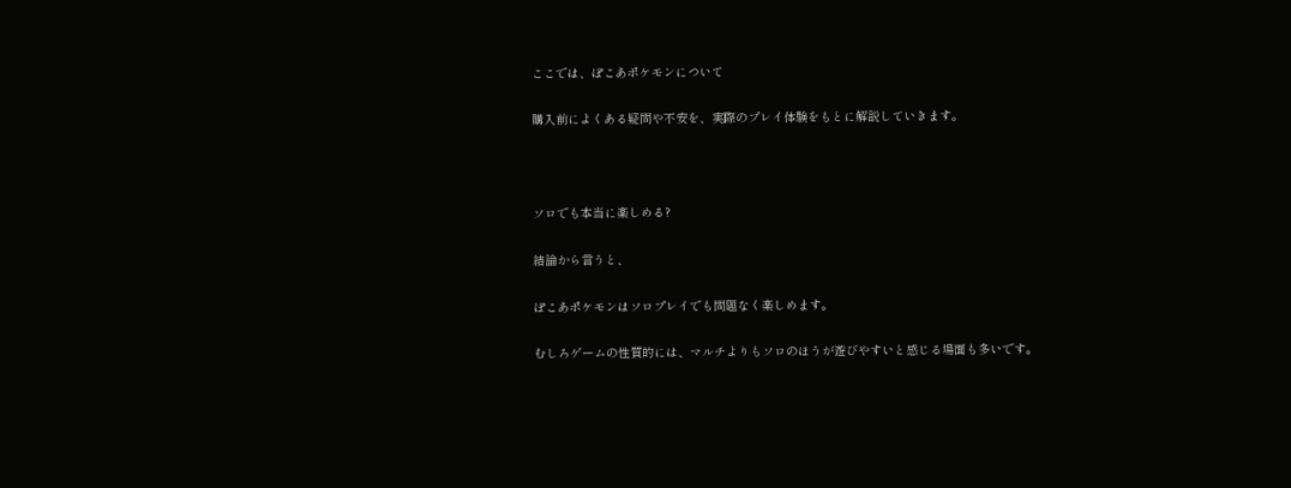ここでは、ぽこあポケモンについて

購入前によくある疑問や不安を、実際のプレイ体験をもとに解説していきます。



ソロでも本当に楽しめる?

結論から言うと、

ぽこあポケモンはソロプレイでも問題なく楽しめます。

むしろゲームの性質的には、マルチよりもソロのほうが遊びやすいと感じる場面も多いです。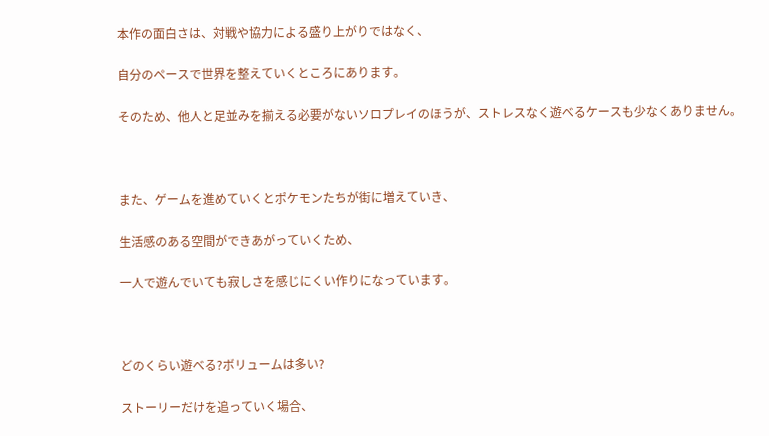本作の面白さは、対戦や協力による盛り上がりではなく、

自分のペースで世界を整えていくところにあります。

そのため、他人と足並みを揃える必要がないソロプレイのほうが、ストレスなく遊べるケースも少なくありません。



また、ゲームを進めていくとポケモンたちが街に増えていき、

生活感のある空間ができあがっていくため、

一人で遊んでいても寂しさを感じにくい作りになっています。



どのくらい遊べる?ボリュームは多い?

ストーリーだけを追っていく場合、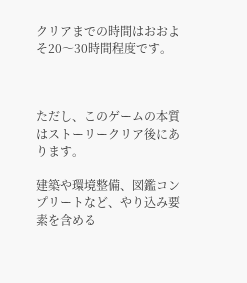クリアまでの時間はおおよそ20〜30時間程度です。



ただし、このゲームの本質はストーリークリア後にあります。

建築や環境整備、図鑑コンプリートなど、やり込み要素を含める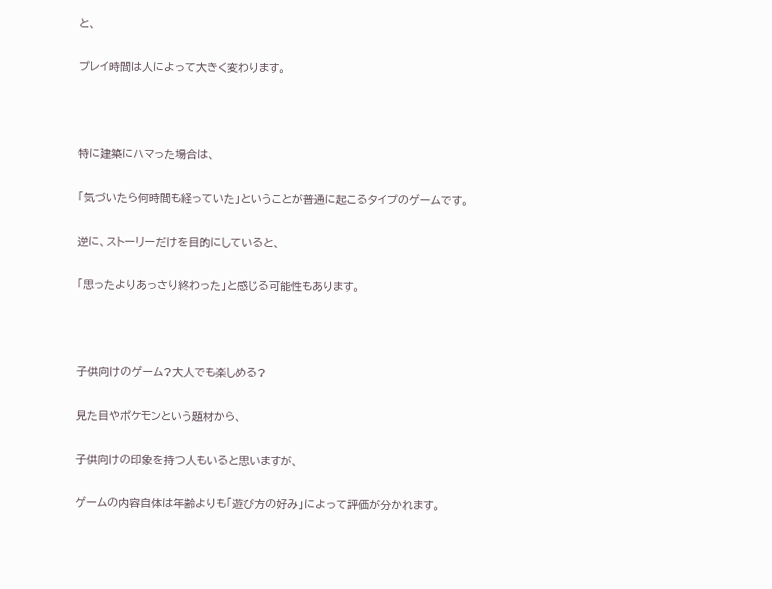と、

プレイ時間は人によって大きく変わります。



特に建築にハマった場合は、

「気づいたら何時間も経っていた」ということが普通に起こるタイプのゲームです。

逆に、ストーリーだけを目的にしていると、

「思ったよりあっさり終わった」と感じる可能性もあります。



子供向けのゲーム?大人でも楽しめる?

見た目やポケモンという題材から、

子供向けの印象を持つ人もいると思いますが、

ゲームの内容自体は年齢よりも「遊び方の好み」によって評価が分かれます。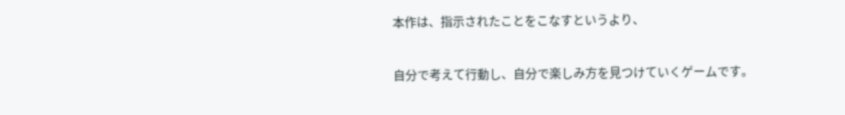本作は、指示されたことをこなすというより、

自分で考えて行動し、自分で楽しみ方を見つけていくゲームです。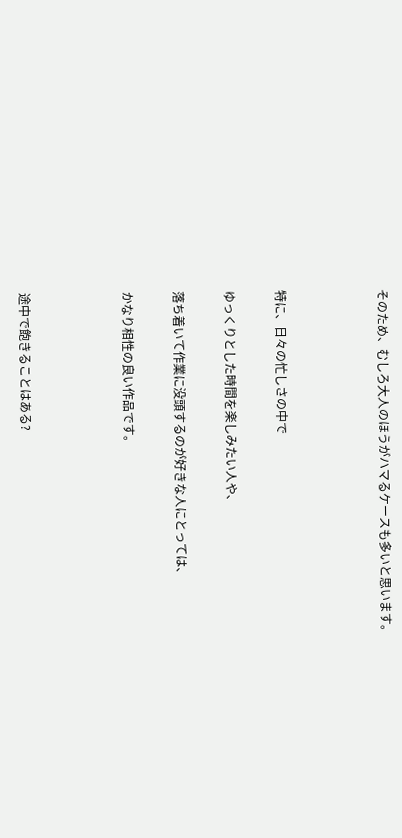そのため、むしろ大人のほうがハマるケースも多いと思います。



特に、日々の忙しさの中で

ゆっくりとした時間を楽しみたい人や、

落ち着いて作業に没頭するのが好きな人にとっては、

かなり相性の良い作品です。



途中で飽きることはある?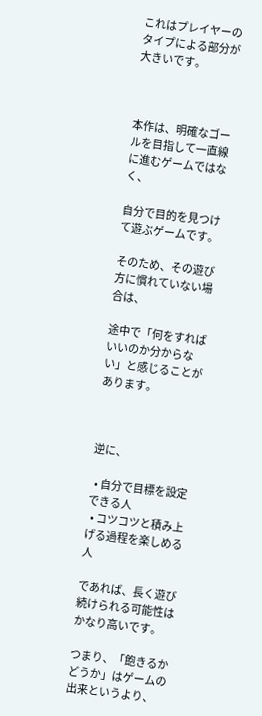これはプレイヤーのタイプによる部分が大きいです。



本作は、明確なゴールを目指して一直線に進むゲームではなく、

自分で目的を見つけて遊ぶゲームです。

そのため、その遊び方に慣れていない場合は、

途中で「何をすればいいのか分からない」と感じることがあります。



逆に、

  • 自分で目標を設定できる人
  • コツコツと積み上げる過程を楽しめる人

であれば、長く遊び続けられる可能性はかなり高いです。

つまり、「飽きるかどうか」はゲームの出来というより、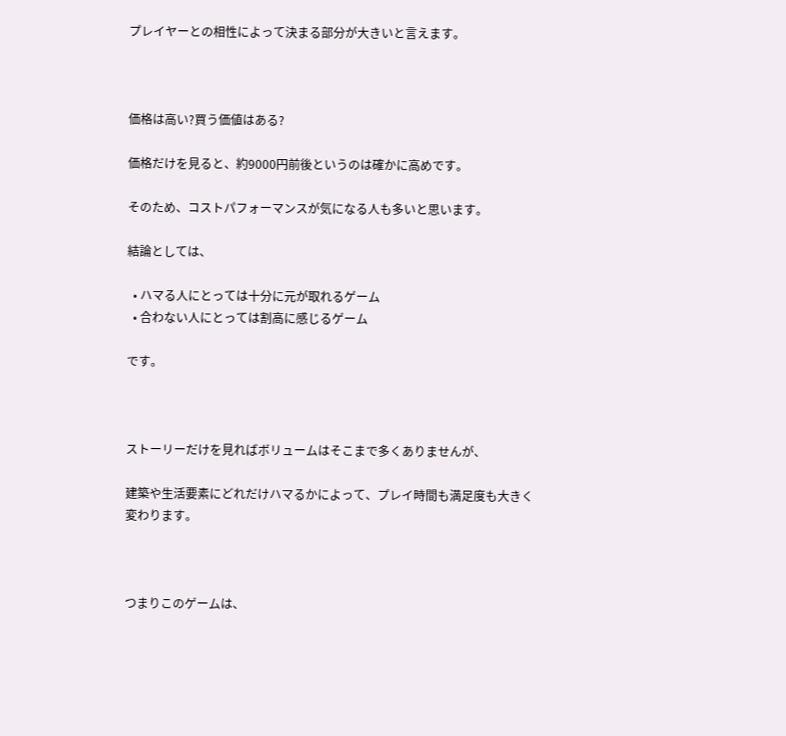プレイヤーとの相性によって決まる部分が大きいと言えます。



価格は高い?買う価値はある?

価格だけを見ると、約9000円前後というのは確かに高めです。

そのため、コストパフォーマンスが気になる人も多いと思います。

結論としては、

  • ハマる人にとっては十分に元が取れるゲーム
  • 合わない人にとっては割高に感じるゲーム

です。



ストーリーだけを見ればボリュームはそこまで多くありませんが、

建築や生活要素にどれだけハマるかによって、プレイ時間も満足度も大きく変わります。



つまりこのゲームは、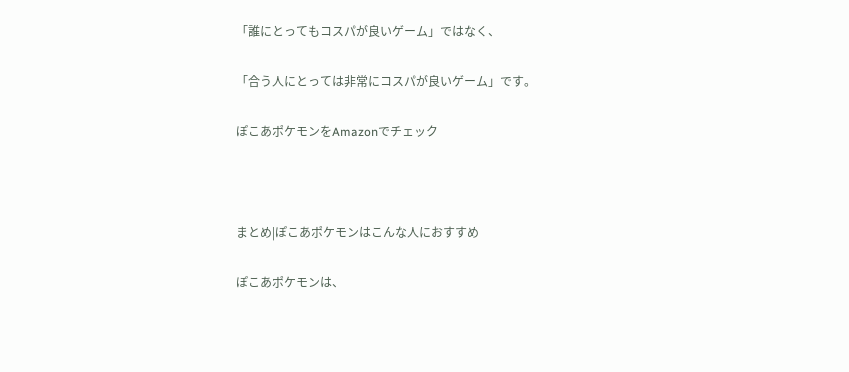「誰にとってもコスパが良いゲーム」ではなく、

「合う人にとっては非常にコスパが良いゲーム」です。

ぽこあポケモンをAmazonでチェック



まとめ|ぽこあポケモンはこんな人におすすめ

ぽこあポケモンは、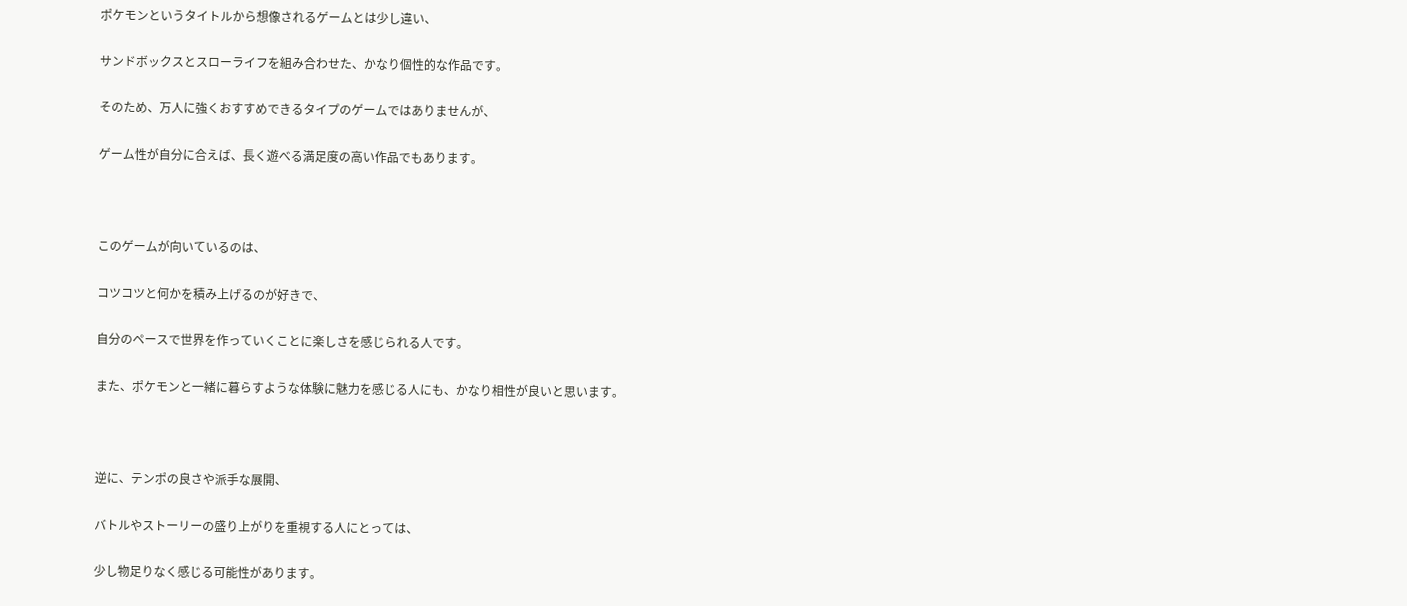ポケモンというタイトルから想像されるゲームとは少し違い、

サンドボックスとスローライフを組み合わせた、かなり個性的な作品です。

そのため、万人に強くおすすめできるタイプのゲームではありませんが、

ゲーム性が自分に合えば、長く遊べる満足度の高い作品でもあります。



このゲームが向いているのは、

コツコツと何かを積み上げるのが好きで、

自分のペースで世界を作っていくことに楽しさを感じられる人です。

また、ポケモンと一緒に暮らすような体験に魅力を感じる人にも、かなり相性が良いと思います。



逆に、テンポの良さや派手な展開、

バトルやストーリーの盛り上がりを重視する人にとっては、

少し物足りなく感じる可能性があります。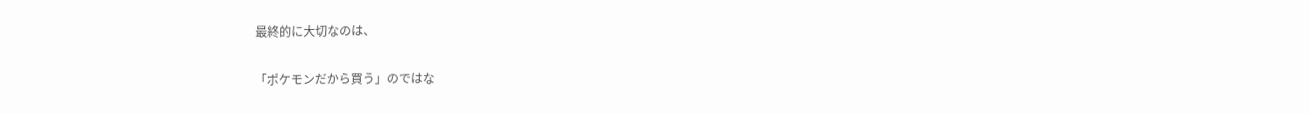最終的に大切なのは、

「ポケモンだから買う」のではな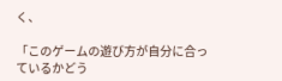く、

「このゲームの遊び方が自分に合っているかどう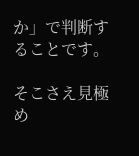か」で判断することです。

そこさえ見極め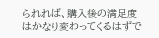られれば、購入後の満足度はかなり変わってくるはずで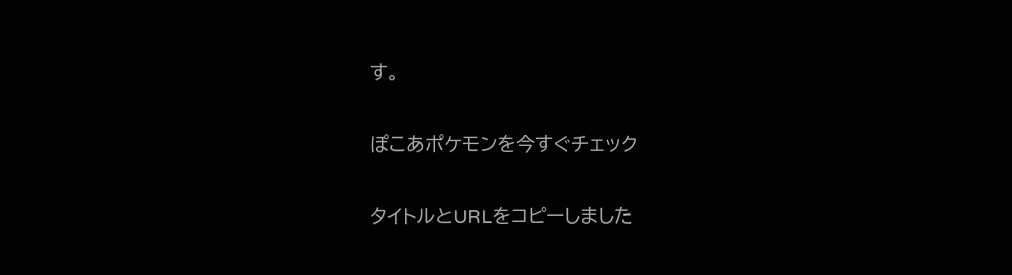す。

ぽこあポケモンを今すぐチェック

タイトルとURLをコピーしました